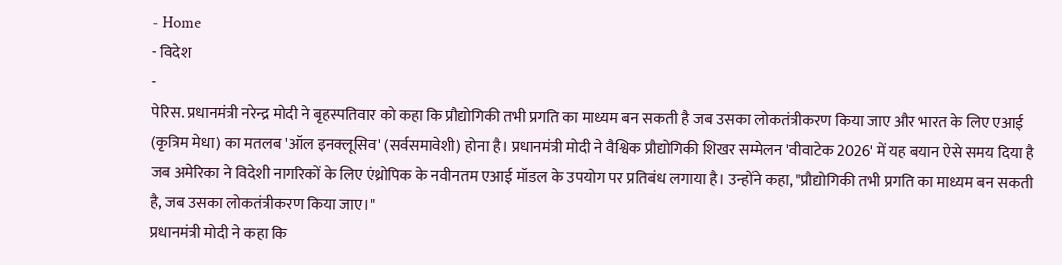- Home
- विदेश
-
पेरिस. प्रधानमंत्री नरेन्द्र मोदी ने बृहस्पतिवार को कहा कि प्रौद्योगिकी तभी प्रगति का माध्यम बन सकती है जब उसका लोकतंत्रीकरण किया जाए और भारत के लिए एआई (कृत्रिम मेधा) का मतलब 'ऑल इनक्लूसिव' (सर्वसमावेशी) होना है। प्रधानमंत्री मोदी ने वैश्विक प्रौद्योगिकी शिखर सम्मेलन 'वीवाटेक 2026' में यह बयान ऐसे समय दिया है जब अमेरिका ने विदेशी नागरिकों के लिए एंथ्रोपिक के नवीनतम एआई मॉडल के उपयोग पर प्रतिबंध लगाया है। उन्होंने कहा, "प्रौद्योगिकी तभी प्रगति का माध्यम बन सकती है, जब उसका लोकतंत्रीकरण किया जाए।"
प्रधानमंत्री मोदी ने कहा कि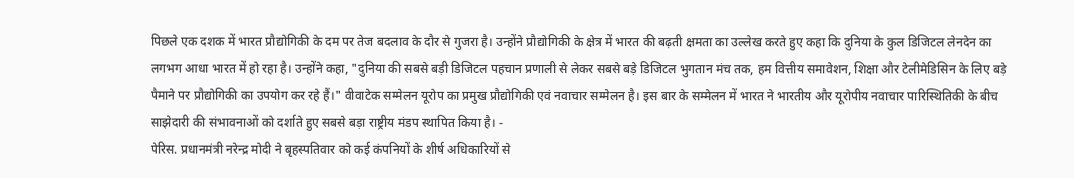पिछले एक दशक में भारत प्रौद्योगिकी के दम पर तेज बदलाव के दौर से गुजरा है। उन्होंने प्रौद्योगिकी के क्षेत्र में भारत की बढ़ती क्षमता का उल्लेख करते हुए कहा कि दुनिया के कुल डिजिटल लेनदेन का लगभग आधा भारत में हो रहा है। उन्होंने कहा, "दुनिया की सबसे बड़ी डिजिटल पहचान प्रणाली से लेकर सबसे बड़े डिजिटल भुगतान मंच तक, हम वित्तीय समावेशन, शिक्षा और टेलीमेडिसिन के लिए बड़े पैमाने पर प्रौद्योगिकी का उपयोग कर रहे हैं।" वीवाटेक सम्मेलन यूरोप का प्रमुख प्रौद्योगिकी एवं नवाचार सम्मेलन है। इस बार के सम्मेलन में भारत ने भारतीय और यूरोपीय नवाचार पारिस्थितिकी के बीच साझेदारी की संभावनाओं को दर्शाते हुए सबसे बड़ा राष्ट्रीय मंडप स्थापित किया है। -
पेरिस. प्रधानमंत्री नरेन्द्र मोदी ने बृहस्पतिवार को कई कंपनियों के शीर्ष अधिकारियों से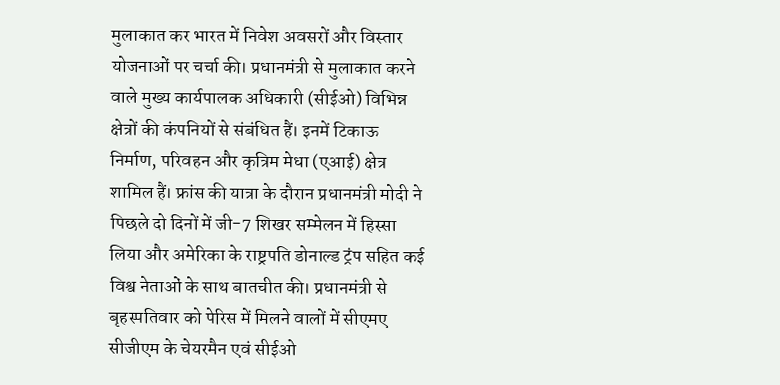मुलाकात कर भारत में निवेश अवसरों और विस्तार योजनाओं पर चर्चा की। प्रधानमंत्री से मुलाकात करने वाले मुख्य कार्यपालक अधिकारी (सीईओ) विभिन्न क्षेत्रों की कंपनियों से संबंधित हैं। इनमें टिकाऊ निर्माण, परिवहन और कृत्रिम मेधा (एआई) क्षेत्र शामिल हैं। फ्रांस की यात्रा के दौरान प्रधानमंत्री मोदी ने पिछले दो दिनों में जी-7 शिखर सम्मेलन में हिस्सा लिया और अमेरिका के राष्ट्रपति डोनाल्ड ट्रंप सहित कई विश्व नेताओं के साथ बातचीत की। प्रधानमंत्री से बृहस्पतिवार को पेरिस में मिलने वालों में सीएमए सीजीएम के चेयरमैन एवं सीईओ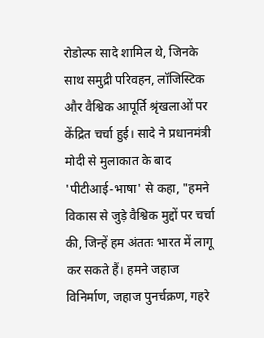रोडोल्फ सादे शामिल थे, जिनके साथ समुद्री परिवहन, लॉजिस्टिक और वैश्विक आपूर्ति श्रृंखलाओं पर केंद्रित चर्चा हुई। सादे ने प्रधानमंत्री मोदी से मुलाकात के बाद 'पीटीआई-भाषा' से कहा, "हमने विकास से जुड़े वैश्विक मुद्दों पर चर्चा की, जिन्हें हम अंततः भारत में लागू कर सकते हैं। हमने जहाज विनिर्माण, जहाज पुनर्चक्रण, गहरे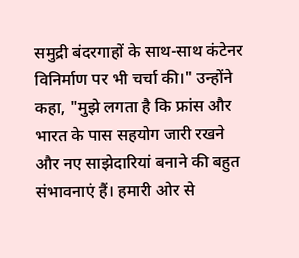समुद्री बंदरगाहों के साथ-साथ कंटेनर विनिर्माण पर भी चर्चा की।" उन्होंने कहा, "मुझे लगता है कि फ्रांस और भारत के पास सहयोग जारी रखने और नए साझेदारियां बनाने की बहुत संभावनाएं हैं। हमारी ओर से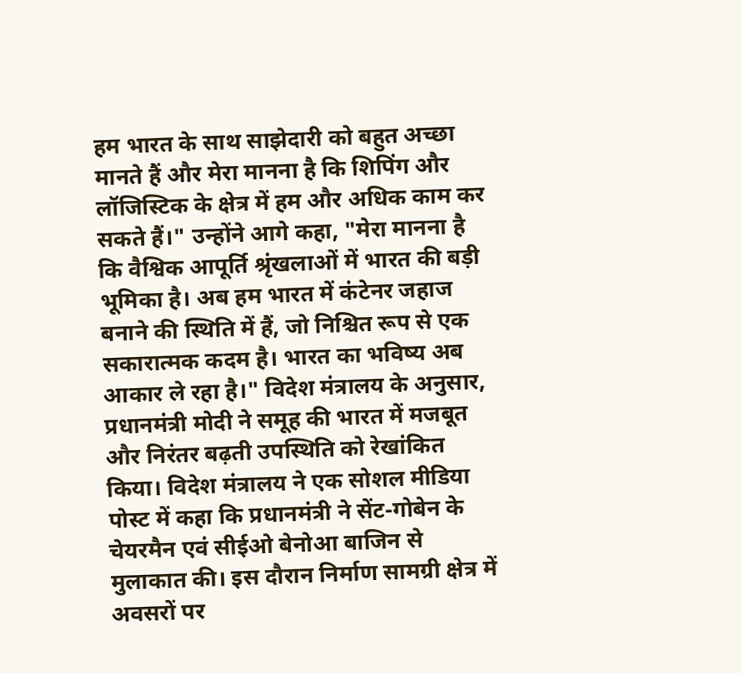हम भारत के साथ साझेदारी को बहुत अच्छा मानते हैं और मेरा मानना है कि शिपिंग और लॉजिस्टिक के क्षेत्र में हम और अधिक काम कर सकते हैं।" उन्होंने आगे कहा, "मेरा मानना है कि वैश्विक आपूर्ति श्रृंखलाओं में भारत की बड़ी भूमिका है। अब हम भारत में कंटेनर जहाज बनाने की स्थिति में हैं, जो निश्चित रूप से एक सकारात्मक कदम है। भारत का भविष्य अब आकार ले रहा है।" विदेश मंत्रालय के अनुसार, प्रधानमंत्री मोदी ने समूह की भारत में मजबूत और निरंतर बढ़ती उपस्थिति को रेखांकित किया। विदेश मंत्रालय ने एक सोशल मीडिया पोस्ट में कहा कि प्रधानमंत्री ने सेंट-गोबेन के चेयरमैन एवं सीईओ बेनोआ बाजिन से मुलाकात की। इस दौरान निर्माण सामग्री क्षेत्र में अवसरों पर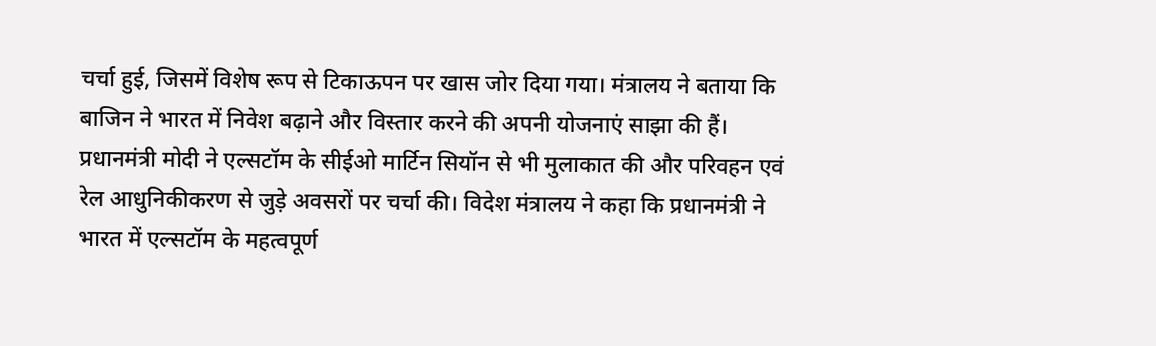चर्चा हुई, जिसमें विशेष रूप से टिकाऊपन पर खास जोर दिया गया। मंत्रालय ने बताया कि बाजिन ने भारत में निवेश बढ़ाने और विस्तार करने की अपनी योजनाएं साझा की हैं।
प्रधानमंत्री मोदी ने एल्सटॉम के सीईओ मार्टिन सियॉन से भी मुलाकात की और परिवहन एवं रेल आधुनिकीकरण से जुड़े अवसरों पर चर्चा की। विदेश मंत्रालय ने कहा कि प्रधानमंत्री ने भारत में एल्सटॉम के महत्वपूर्ण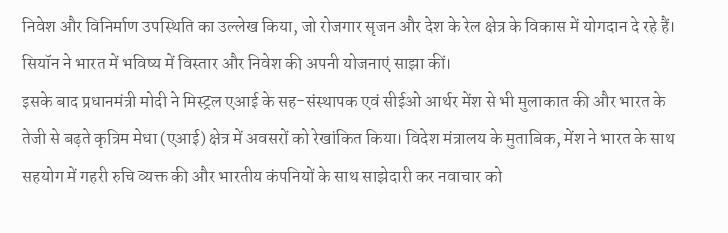निवेश और विनिर्माण उपस्थिति का उल्लेख किया, जो रोजगार सृजन और देश के रेल क्षेत्र के विकास में योगदान दे रहे हैं। सियॉन ने भारत में भविष्य में विस्तार और निवेश की अपनी योजनाएं साझा कीं।
इसके बाद प्रधानमंत्री मोदी ने मिस्ट्रल एआई के सह-संस्थापक एवं सीईओ आर्थर मेंश से भी मुलाकात की और भारत के तेजी से बढ़ते कृत्रिम मेधा (एआई) क्षेत्र में अवसरों को रेखांकित किया। विदेश मंत्रालय के मुताबिक, मेंश ने भारत के साथ सहयोग में गहरी रुचि व्यक्त की और भारतीय कंपनियों के साथ साझेदारी कर नवाचार को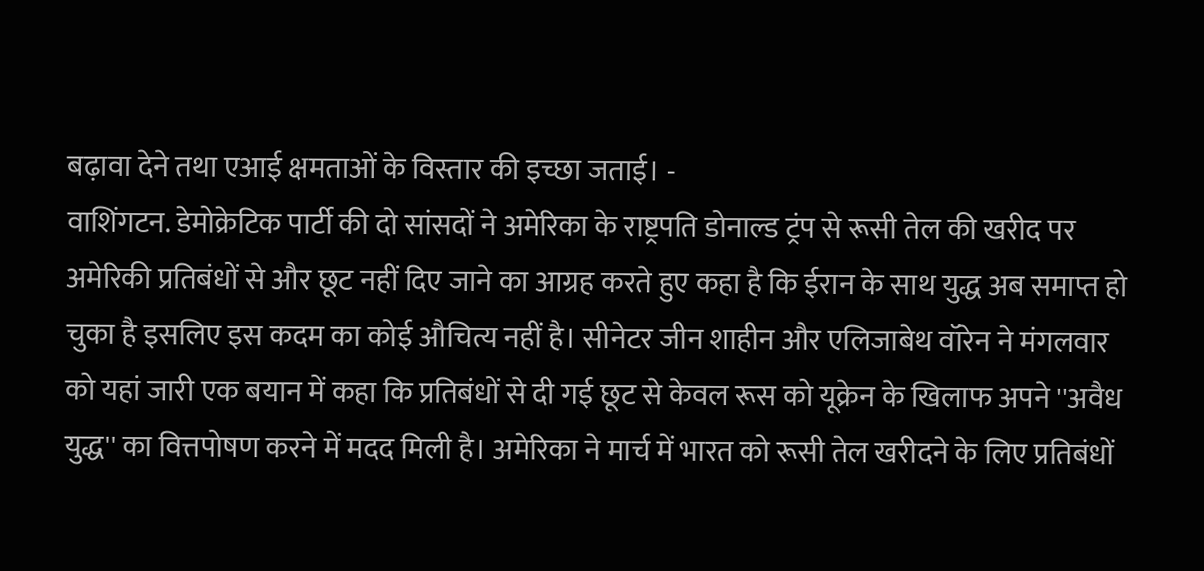बढ़ावा देने तथा एआई क्षमताओं के विस्तार की इच्छा जताई। -
वाशिंगटन. डेमोक्रेटिक पार्टी की दो सांसदों ने अमेरिका के राष्ट्रपति डोनाल्ड ट्रंप से रूसी तेल की खरीद पर अमेरिकी प्रतिबंधों से और छूट नहीं दिए जाने का आग्रह करते हुए कहा है कि ईरान के साथ युद्ध अब समाप्त हो चुका है इसलिए इस कदम का कोई औचित्य नहीं है। सीनेटर जीन शाहीन और एलिजाबेथ वॉरेन ने मंगलवार को यहां जारी एक बयान में कहा कि प्रतिबंधों से दी गई छूट से केवल रूस को यूक्रेन के खिलाफ अपने ''अवैध युद्ध'' का वित्तपोषण करने में मदद मिली है। अमेरिका ने मार्च में भारत को रूसी तेल खरीदने के लिए प्रतिबंधों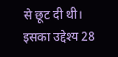से छूट दी थी। इसका उद्देश्य 28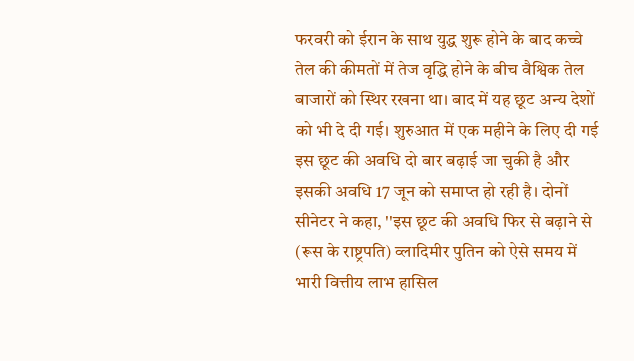फरवरी को ईरान के साथ युद्ध शुरू होने के बाद कच्चे तेल की कीमतों में तेज वृद्धि होने के बीच वैश्विक तेल बाजारों को स्थिर रखना था। बाद में यह छूट अन्य देशों को भी दे दी गई। शुरुआत में एक महीने के लिए दी गई इस छूट की अवधि दो बार बढ़ाई जा चुकी है और इसकी अवधि 17 जून को समाप्त हो रही है। दोनों सीनेटर ने कहा, ''इस छूट की अवधि फिर से बढ़ाने से (रूस के राष्ट्रपति) व्लादिमीर पुतिन को ऐसे समय में भारी वित्तीय लाभ हासिल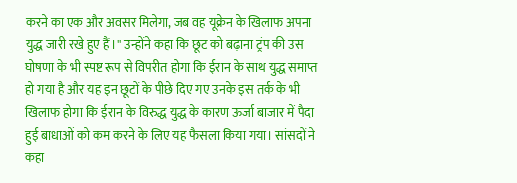करने का एक और अवसर मिलेगा, जब वह यूक्रेन के खिलाफ अपना युद्ध जारी रखे हुए हैं।'' उन्होंने कहा कि छूट को बढ़ाना ट्रंप की उस घोषणा के भी स्पष्ट रूप से विपरीत होगा कि ईरान के साथ युद्ध समाप्त हो गया है और यह इन छूटों के पीछे दिए गए उनके इस तर्क के भी खिलाफ होगा कि ईरान के विरुद्ध युद्ध के कारण ऊर्जा बाजार में पैदा हुई बाधाओं को कम करने के लिए यह फैसला किया गया। सांसदों ने कहा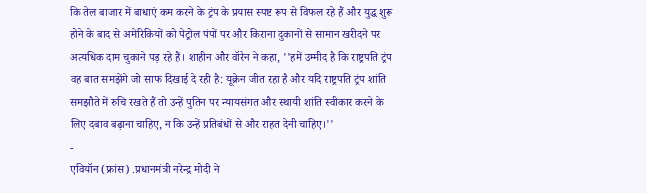कि तेल बाजार में बाधाएं कम करने के ट्रंप के प्रयास स्पष्ट रूप से विफल रहे हैं और युद्ध शुरू होने के बाद से अमेरिकियों को पेट्रोल पंपों पर और किराना दुकानों से सामान खरीदने पर अत्यधिक दाम चुकाने पड़ रहे हैं। शाहीन और वॉरेन ने कहा, ''हमें उम्मीद है कि राष्ट्रपति ट्रंप वह बात समझेंगे जो साफ दिखाई दे रही है: यूक्रेन जीत रहा है और यदि राष्ट्रपति ट्रंप शांति समझौते में रुचि रखते हैं तो उन्हें पुतिन पर न्यायसंगत और स्थायी शांति स्वीकार करने के लिए दबाव बढ़ाना चाहिए, न कि उन्हें प्रतिबंधों से और राहत देनी चाहिए।''
-
एवियॉन (फ्रांस) .प्रधानमंत्री नरेन्द्र मोदी ने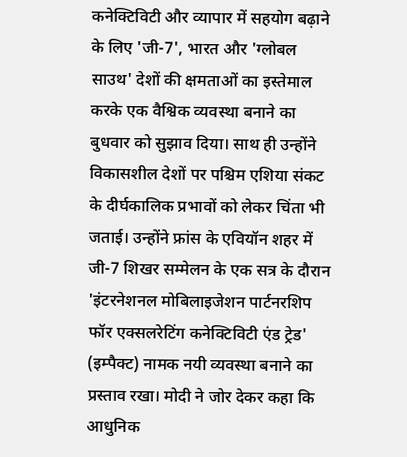कनेक्टिविटी और व्यापार में सहयोग बढ़ाने के लिए 'जी-7', भारत और 'ग्लोबल साउथ' देशों की क्षमताओं का इस्तेमाल करके एक वैश्विक व्यवस्था बनाने का बुधवार को सुझाव दिया। साथ ही उन्होंने विकासशील देशों पर पश्चिम एशिया संकट के दीर्घकालिक प्रभावों को लेकर चिंता भी जताई। उन्होंने फ्रांस के एवियॉन शहर में जी-7 शिखर सम्मेलन के एक सत्र के दौरान 'इंटरनेशनल मोबिलाइजेशन पार्टनरशिप फॉर एक्सलरेटिंग कनेक्टिविटी एंड ट्रेड' (इम्पैक्ट) नामक नयी व्यवस्था बनाने का प्रस्ताव रखा। मोदी ने जोर देकर कहा कि आधुनिक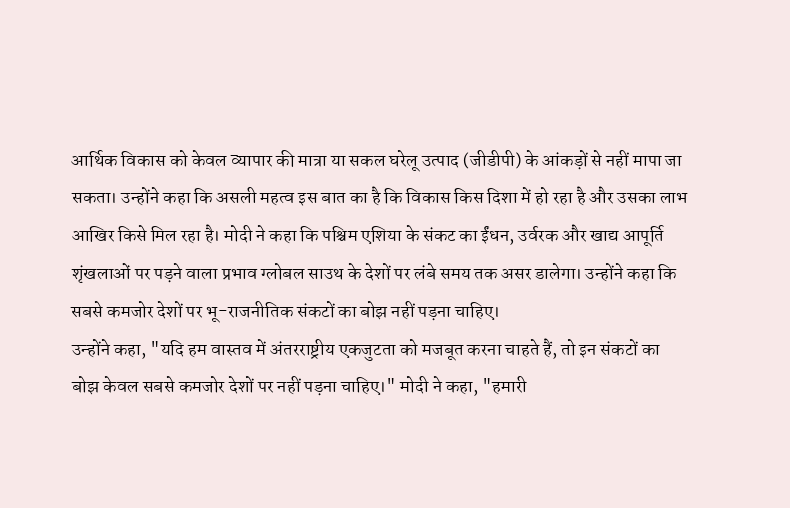आर्थिक विकास को केवल व्यापार की मात्रा या सकल घरेलू उत्पाद (जीडीपी) के आंकड़ों से नहीं मापा जा सकता। उन्होंने कहा कि असली महत्व इस बात का है कि विकास किस दिशा में हो रहा है और उसका लाभ आखिर किसे मिल रहा है। मोदी ने कहा कि पश्चिम एशिया के संकट का ईंधन, उर्वरक और खाद्य आपूर्ति शृंखलाओं पर पड़ने वाला प्रभाव ग्लोबल साउथ के देशों पर लंबे समय तक असर डालेगा। उन्होंने कहा कि सबसे कमजोर देशों पर भू-राजनीतिक संकटों का बोझ नहीं पड़ना चाहिए।
उन्होंने कहा, "यदि हम वास्तव में अंतरराष्ट्रीय एकजुटता को मजबूत करना चाहते हैं, तो इन संकटों का बोझ केवल सबसे कमजोर देशों पर नहीं पड़ना चाहिए।" मोदी ने कहा, "हमारी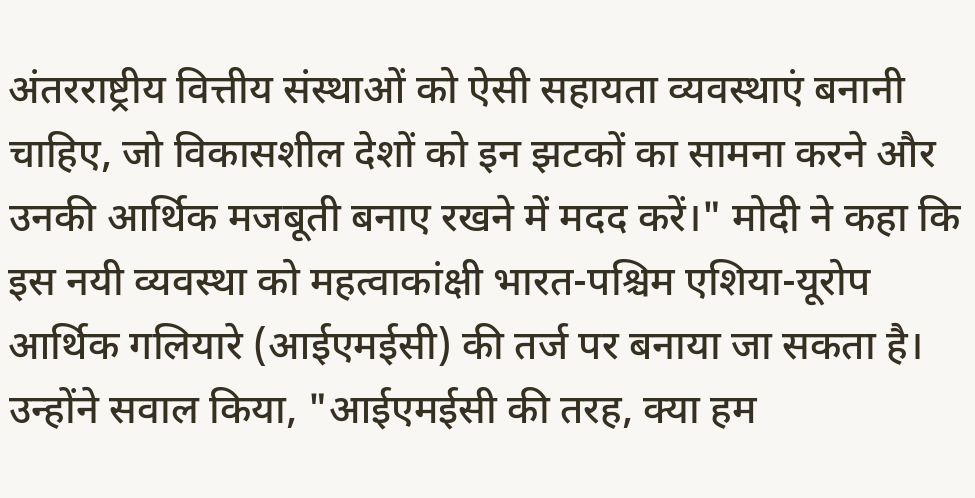अंतरराष्ट्रीय वित्तीय संस्थाओं को ऐसी सहायता व्यवस्थाएं बनानी चाहिए, जो विकासशील देशों को इन झटकों का सामना करने और उनकी आर्थिक मजबूती बनाए रखने में मदद करें।" मोदी ने कहा कि इस नयी व्यवस्था को महत्वाकांक्षी भारत-पश्चिम एशिया-यूरोप आर्थिक गलियारे (आईएमईसी) की तर्ज पर बनाया जा सकता है। उन्होंने सवाल किया, "आईएमईसी की तरह, क्या हम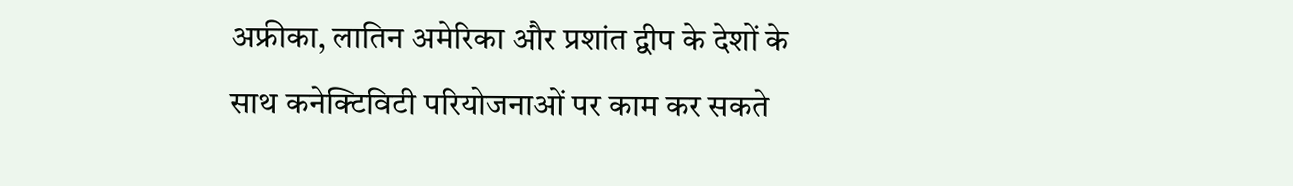अफ्रीका, लातिन अमेरिका और प्रशांत द्वीप के देशों के साथ कनेक्टिविटी परियोजनाओं पर काम कर सकते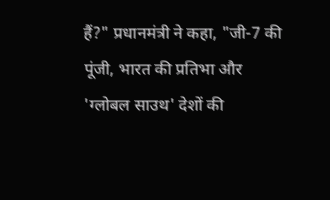हैं?" प्रधानमंत्री ने कहा, "जी-7 की पूंजी, भारत की प्रतिभा और 'ग्लोबल साउथ' देशों की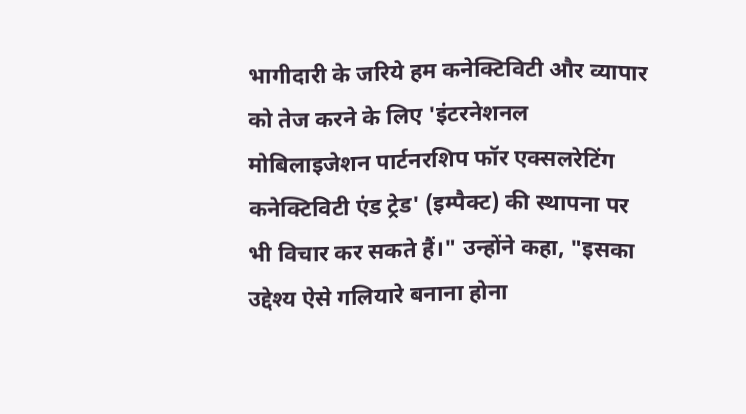भागीदारी के जरिये हम कनेक्टिविटी और व्यापार को तेज करने के लिए 'इंटरनेशनल मोबिलाइजेशन पार्टनरशिप फॉर एक्सलरेटिंग कनेक्टिविटी एंड ट्रेड' (इम्पैक्ट) की स्थापना पर भी विचार कर सकते हैं।" उन्होंने कहा, "इसका उद्देश्य ऐसे गलियारे बनाना होना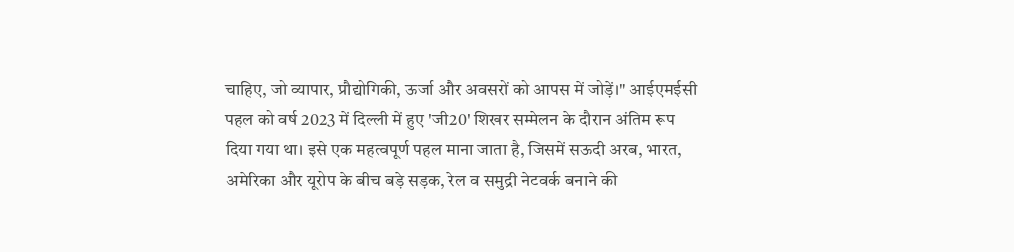चाहिए, जो व्यापार, प्रौद्योगिकी, ऊर्जा और अवसरों को आपस में जोड़ें।" आईएमईसी पहल को वर्ष 2023 में दिल्ली में हुए 'जी20' शिखर सम्मेलन के दौरान अंतिम रूप दिया गया था। इसे एक महत्वपूर्ण पहल माना जाता है, जिसमें सऊदी अरब, भारत, अमेरिका और यूरोप के बीच बड़े सड़क, रेल व समुद्री नेटवर्क बनाने की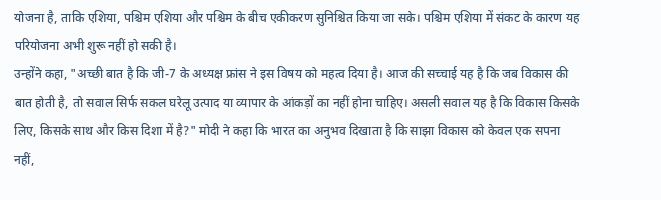योजना है, ताकि एशिया, पश्चिम एशिया और पश्चिम के बीच एकीकरण सुनिश्चित किया जा सके। पश्चिम एशिया में संकट के कारण यह परियोजना अभी शुरू नहीं हो सकी है।
उन्होंने कहा, "अच्छी बात है कि जी-7 के अध्यक्ष फ्रांस ने इस विषय को महत्व दिया है। आज की सच्चाई यह है कि जब विकास की बात होती है, तो सवाल सिर्फ सकल घरेलू उत्पाद या व्यापार के आंकड़ों का नहीं होना चाहिए। असली सवाल यह है कि विकास किसके लिए, किसके साथ और किस दिशा में है?" मोदी ने कहा कि भारत का अनुभव दिखाता है कि साझा विकास को केवल एक सपना नहीं,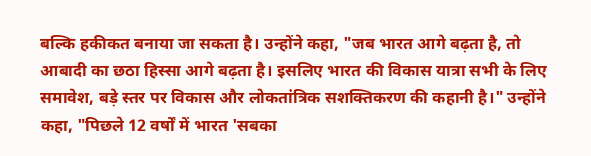बल्कि हकीकत बनाया जा सकता है। उन्होंने कहा, "जब भारत आगे बढ़ता है, तो आबादी का छठा हिस्सा आगे बढ़ता है। इसलिए भारत की विकास यात्रा सभी के लिए समावेश, बड़े स्तर पर विकास और लोकतांत्रिक सशक्तिकरण की कहानी है।" उन्होंने कहा, "पिछले 12 वर्षों में भारत 'सबका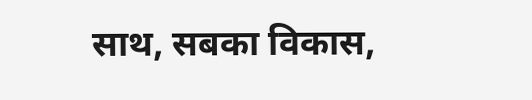साथ, सबका विकास,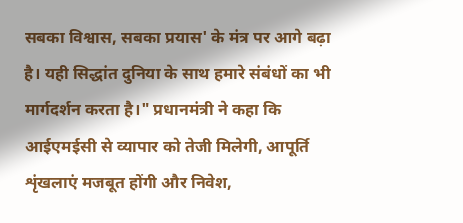सबका विश्वास, सबका प्रयास' के मंत्र पर आगे बढ़ा है। यही सिद्धांत दुनिया के साथ हमारे संबंधों का भी मार्गदर्शन करता है।" प्रधानमंत्री ने कहा कि आईएमईसी से व्यापार को तेजी मिलेगी, आपूर्ति शृंखलाएं मजबूत होंगी और निवेश,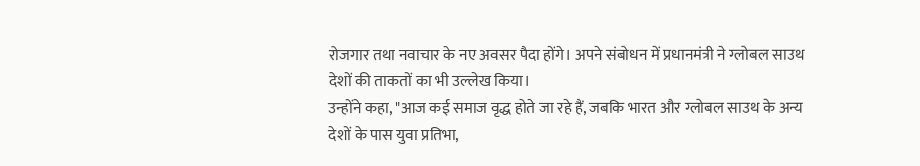रोजगार तथा नवाचार के नए अवसर पैदा होंगे। अपने संबोधन में प्रधानमंत्री ने ग्लोबल साउथ देशों की ताकतों का भी उल्लेख किया।
उन्होंने कहा, "आज कई समाज वृद्ध होते जा रहे हैं, जबकि भारत और ग्लोबल साउथ के अन्य देशों के पास युवा प्रतिभा,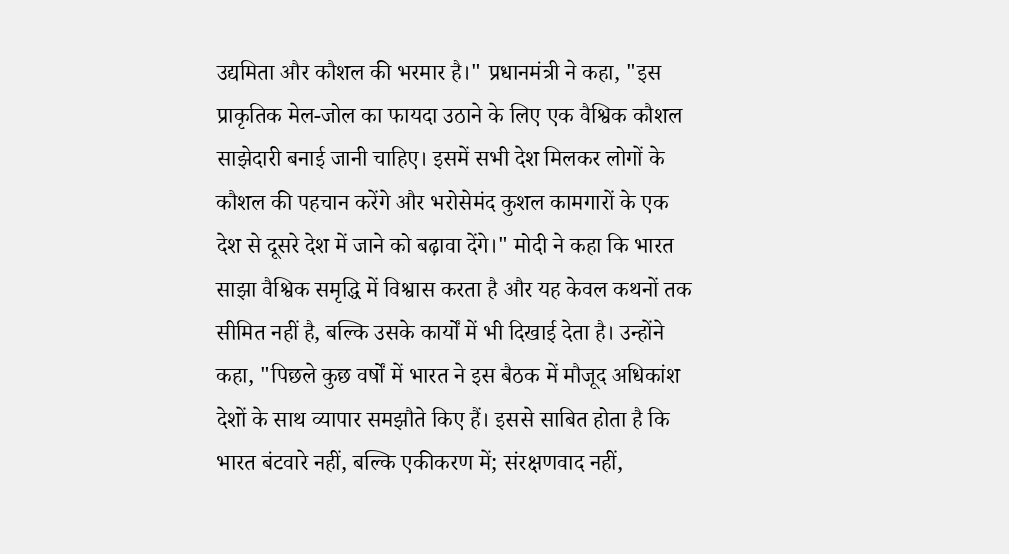उद्यमिता और कौशल की भरमार है।" प्रधानमंत्री ने कहा, "इस प्राकृतिक मेल-जोल का फायदा उठाने के लिए एक वैश्विक कौशल साझेदारी बनाई जानी चाहिए। इसमें सभी देश मिलकर लोगों के कौशल की पहचान करेंगे और भरोसेमंद कुशल कामगारों के एक देश से दूसरे देश में जाने को बढ़ावा देंगे।" मोदी ने कहा कि भारत साझा वैश्विक समृद्धि में विश्वास करता है और यह केवल कथनों तक सीमित नहीं है, बल्कि उसके कार्यों में भी दिखाई देता है। उन्होंने कहा, "पिछले कुछ वर्षों में भारत ने इस बैठक में मौजूद अधिकांश देशों के साथ व्यापार समझौते किए हैं। इससे साबित होता है कि भारत बंटवारे नहीं, बल्कि एकीकरण में; संरक्षणवाद नहीं,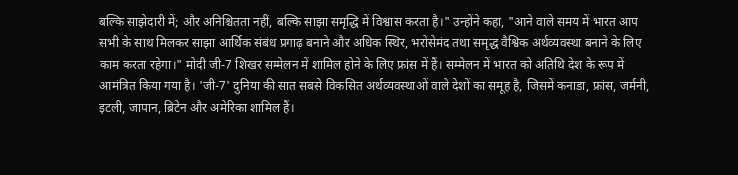बल्कि साझेदारी में; और अनिश्चितता नहीं, बल्कि साझा समृद्धि में विश्वास करता है।" उन्होंने कहा, "आने वाले समय में भारत आप सभी के साथ मिलकर साझा आर्थिक संबंध प्रगाढ़ बनाने और अधिक स्थिर, भरोसेमंद तथा समृद्ध वैश्विक अर्थव्यवस्था बनाने के लिए काम करता रहेगा।" मोदी जी-7 शिखर सम्मेलन में शामिल होने के लिए फ्रांस में हैं। सम्मेलन में भारत को अतिथि देश के रूप में आमंत्रित किया गया है। 'जी-7' दुनिया की सात सबसे विकसित अर्थव्यवस्थाओं वाले देशों का समूह है, जिसमें कनाडा, फ्रांस, जर्मनी, इटली, जापान, ब्रिटेन और अमेरिका शामिल हैं।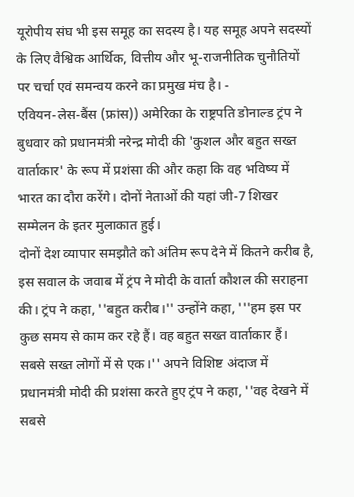यूरोपीय संघ भी इस समूह का सदस्य है। यह समूह अपने सदस्यों के लिए वैश्विक आर्थिक, वित्तीय और भू-राजनीतिक चुनौतियों पर चर्चा एवं समन्वय करने का प्रमुख मंच है। -
एवियन-लेस-बैंस (फ्रांस)) अमेरिका के राष्ट्रपति डोनाल्ड ट्रंप ने बुधवार को प्रधानमंत्री नरेन्द्र मोदी की 'कुशल और बहुत सख्त वार्ताकार' के रूप में प्रशंसा की और कहा कि वह भविष्य में भारत का दौरा करेंगे। दोनों नेताओं की यहां जी-7 शिखर सम्मेलन के इतर मुलाकात हुई।
दोनों देश व्यापार समझौते को अंतिम रूप देने में कितने करीब है, इस सवाल के जवाब में ट्रंप ने मोदी के वार्ता कौशल की सराहना की। ट्रंप ने कहा, ''बहुत करीब।'' उन्होंने कहा, '''हम इस पर कुछ समय से काम कर रहे हैं। वह बहुत सख्त वार्ताकार हैं। सबसे सख्त लोगों में से एक।'' अपने विशिष्ट अंदाज में प्रधानमंत्री मोदी की प्रशंसा करते हुए ट्रंप ने कहा, ''वह देखने में सबसे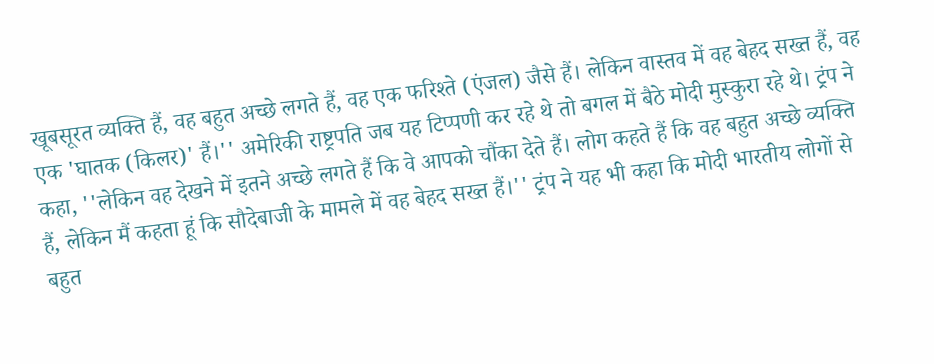खूबसूरत व्यक्ति हैं, वह बहुत अच्छे लगते हैं, वह एक फरिश्ते (एंजल) जैसे हैं। लेकिन वास्तव में वह बेहद सख्त हैं, वह एक 'घातक (किलर)' हैं।'' अमेरिकी राष्ट्रपति जब यह टिप्पणी कर रहे थे तो बगल में बैठे मोदी मुस्कुरा रहे थे। ट्रंप ने कहा, ''लेकिन वह देखने में इतने अच्छे लगते हैं कि वे आपको चौंका देते हैं। लोग कहते हैं कि वह बहुत अच्छे व्यक्ति हैं, लेकिन मैं कहता हूं कि सौदेबाजी के मामले में वह बेहद सख्त हैं।'' ट्रंप ने यह भी कहा कि मोदी भारतीय लोगों से बहुत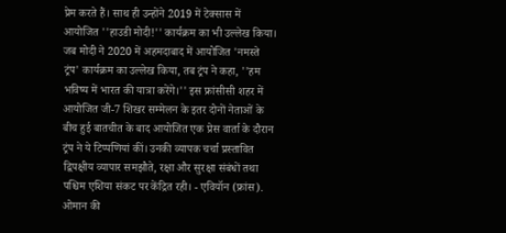प्रेम करते हैं। साथ ही उन्होंने 2019 में टेक्सास में आयोजित ''हाउडी मोदी!'' कार्यक्रम का भी उल्लेख किया। जब मोदी ने 2020 में अहमदाबाद में आयोजित 'नमस्ते ट्रंप' कार्यक्रम का उल्लेख किया, तब ट्रंप ने कहा, ''हम भविष्य में भारत की यात्रा करेंगे।'' इस फ्रांसीसी शहर में आयोजित जी-7 शिखर सम्मेलन के इतर दोनों नेताओं के बीच हुई बातचीत के बाद आयोजित एक प्रेस वार्ता के दौरान ट्रंप ने ये टिप्पणियां कीं। उनकी व्यापक चर्चा प्रस्तावित द्विपक्षीय व्यापार समझौते, रक्षा और सुरक्षा संबंधों तथा पश्चिम एशिया संकट पर केंद्रित रही। - एवियॉन (फ्रांस). ओमान की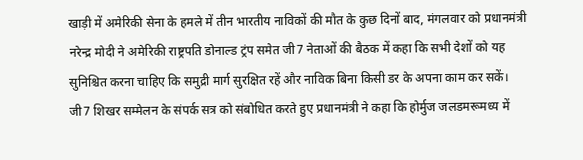खाड़ी में अमेरिकी सेना के हमले में तीन भारतीय नाविकों की मौत के कुछ दिनों बाद, मंगलवार को प्रधानमंत्री नरेन्द्र मोदी ने अमेरिकी राष्ट्रपति डोनाल्ड ट्रंप समेत जी7 नेताओं की बैठक में कहा कि सभी देशों को यह सुनिश्चित करना चाहिए कि समुद्री मार्ग सुरक्षित रहें और नाविक बिना किसी डर के अपना काम कर सकें। जी7 शिखर सम्मेलन के संपर्क सत्र को संबोधित करते हुए प्रधानमंत्री ने कहा कि होर्मुज जलडमरूमध्य में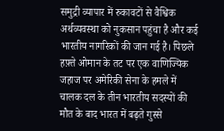समुद्री व्यापार में रुकावटों से वैश्विक अर्थव्यवस्था को नुकसान पहुंचा है और कई भारतीय नागरिकों की जान गई है। पिछले हफ़्ते ओमान के तट पर एक वाणिज्यिक जहाज पर अमेरिकी सेना के हमले में चालक दल के तीन भारतीय सदस्यों की मौत के बाद भारत में बढ़ते गुस्से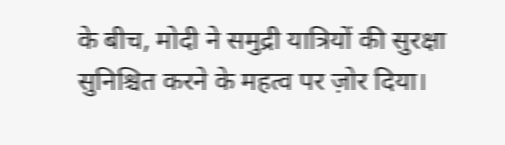के बीच, मोदी ने समुद्री यात्रियों की सुरक्षा सुनिश्चित करने के महत्व पर ज़ोर दिया।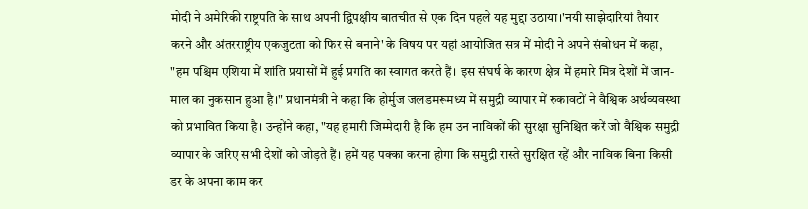मोदी ने अमेरिकी राष्ट्रपति के साथ अपनी द्विपक्षीय बातचीत से एक दिन पहले यह मुद्दा उठाया।'नयी साझेदारियां तैयार करने और अंतरराष्ट्रीय एकजुटता को फिर से बनाने' के विषय पर यहां आयोजित सत्र में मोदी ने अपने संबोधन में कहा, "हम पश्चिम एशिया में शांति प्रयासों में हुई प्रगति का स्वागत करते हैं। इस संघर्ष के कारण क्षेत्र में हमारे मित्र देशों में जान-माल का नुकसान हुआ है।" प्रधानमंत्री ने कहा कि होर्मुज जलडमरूमध्य में समुद्री व्यापार में रुकावटों ने वैश्विक अर्थव्यवस्था को प्रभावित किया है। उन्होंने कहा, "यह हमारी जिम्मेदारी है कि हम उन नाविकों की सुरक्षा सुनिश्चित करें जो वैश्विक समुद्री व्यापार के जरिए सभी देशों को जोड़ते हैं। हमें यह पक्का करना होगा कि समुद्री रास्ते सुरक्षित रहें और नाविक बिना किसी डर के अपना काम कर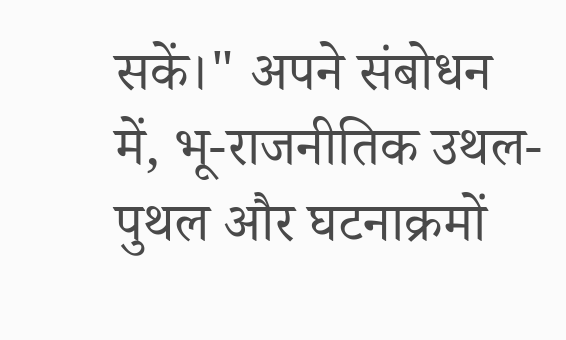सकें।" अपने संबोधन में, भू-राजनीतिक उथल-पुथल और घटनाक्रमों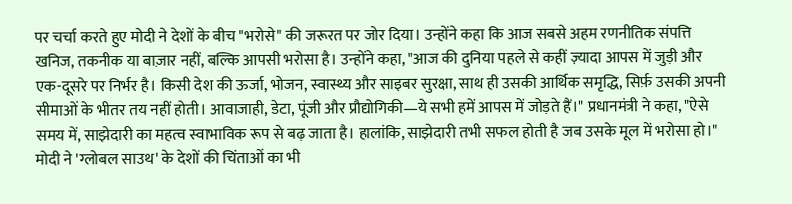पर चर्चा करते हुए मोदी ने देशों के बीच "भरोसे" की जरूरत पर जोर दिया। उन्होंने कहा कि आज सबसे अहम रणनीतिक संपत्ति खनिज, तकनीक या बाज़ार नहीं, बल्कि आपसी भरोसा है। उन्होंने कहा, "आज की दुनिया पहले से कहीं ज़्यादा आपस में जुड़ी और एक-दूसरे पर निर्भर है। किसी देश की ऊर्जा, भोजन, स्वास्थ्य और साइबर सुरक्षा, साथ ही उसकी आर्थिक समृद्धि, सिर्फ़ उसकी अपनी सीमाओं के भीतर तय नहीं होती। आवाजाही, डेटा, पूंजी और प्रौद्योगिकी—ये सभी हमें आपस में जोड़ते हैं।" प्रधानमंत्री ने कहा, "ऐसे समय में, साझेदारी का महत्व स्वाभाविक रूप से बढ़ जाता है। हालांकि, साझेदारी तभी सफल होती है जब उसके मूल में भरोसा हो।" मोदी ने 'ग्लोबल साउथ' के देशों की चिंताओं का भी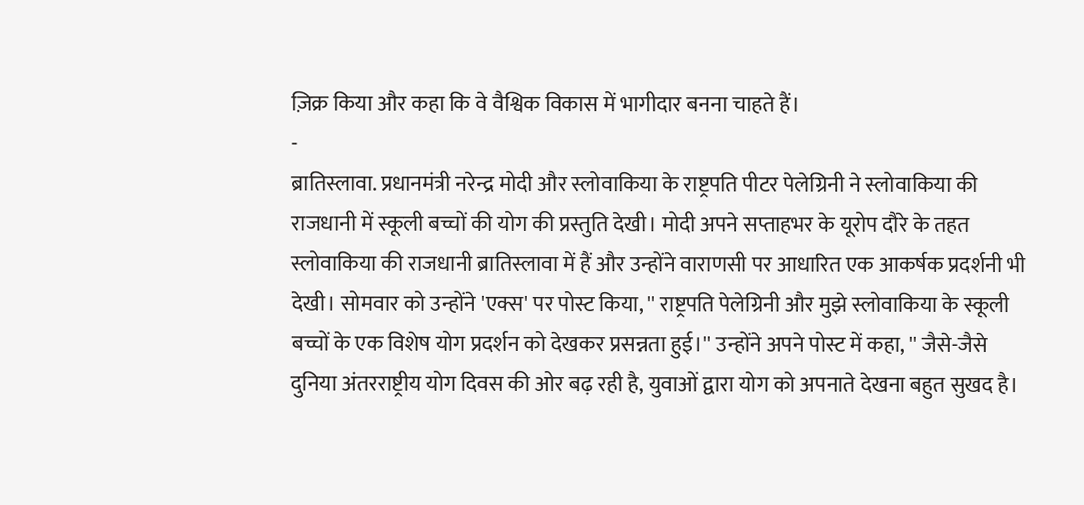ज़िक्र किया और कहा कि वे वैश्विक विकास में भागीदार बनना चाहते हैं।
-
ब्रातिस्लावा. प्रधानमंत्री नरेन्द्र मोदी और स्लोवाकिया के राष्ट्रपति पीटर पेलेग्रिनी ने स्लोवाकिया की राजधानी में स्कूली बच्चों की योग की प्रस्तुति देखी। मोदी अपने सप्ताहभर के यूरोप दौरे के तहत स्लोवाकिया की राजधानी ब्रातिस्लावा में हैं और उन्होंने वाराणसी पर आधारित एक आकर्षक प्रदर्शनी भी देखी। सोमवार को उन्होंने 'एक्स' पर पोस्ट किया, '' राष्ट्रपति पेलेग्रिनी और मुझे स्लोवाकिया के स्कूली बच्चों के एक विशेष योग प्रदर्शन को देखकर प्रसन्नता हुई।'' उन्होंने अपने पोस्ट में कहा, '' जैसे-जैसे दुनिया अंतरराष्ट्रीय योग दिवस की ओर बढ़ रही है, युवाओं द्वारा योग को अपनाते देखना बहुत सुखद है।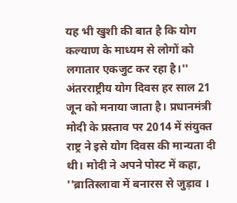यह भी खुशी की बात है कि योग कल्याण के माध्यम से लोगों को लगातार एकजुट कर रहा है।'' अंतरराष्ट्रीय योग दिवस हर साल 21 जून को मनाया जाता है। प्रधानमंत्री मोदी के प्रस्ताव पर 2014 में संयुक्त राष्ट्र ने इसे योग दिवस की मान्यता दी थी। मोदी ने अपने पोस्ट में कहा, ''ब्रातिस्लावा में बनारस से जुड़ाव ।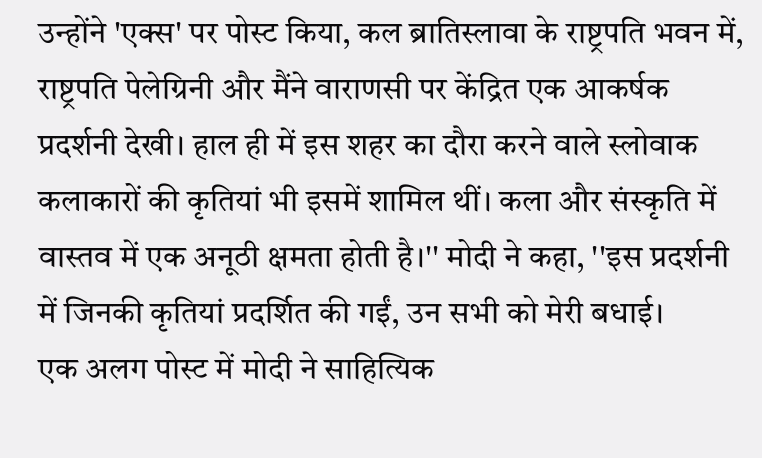उन्होंने 'एक्स' पर पोस्ट किया, कल ब्रातिस्लावा के राष्ट्रपति भवन में, राष्ट्रपति पेलेग्रिनी और मैंने वाराणसी पर केंद्रित एक आकर्षक प्रदर्शनी देखी। हाल ही में इस शहर का दौरा करने वाले स्लोवाक कलाकारों की कृतियां भी इसमें शामिल थीं। कला और संस्कृति में वास्तव में एक अनूठी क्षमता होती है।'' मोदी ने कहा, ''इस प्रदर्शनी में जिनकी कृतियां प्रदर्शित की गईं, उन सभी को मेरी बधाई।
एक अलग पोस्ट में मोदी ने साहित्यिक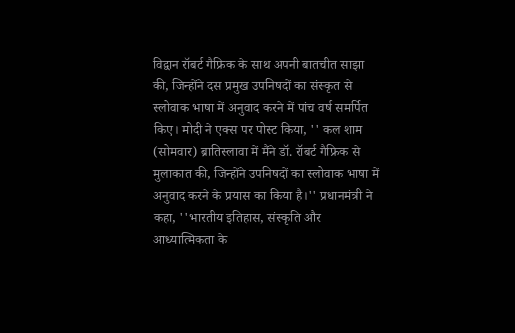विद्वान रॉबर्ट गैफ्रिक के साथ अपनी बातचीत साझा की, जिन्होंने दस प्रमुख उपनिषदों का संस्कृत से स्लोवाक भाषा में अनुवाद करने में पांच वर्ष समर्पित किए। मोदी ने एक्स पर पोस्ट किया, '' कल शाम (सोमवार) ब्रातिस्लावा में मैंने डॉ. रॉबर्ट गैफ्रिक से मुलाकात की, जिन्होंने उपनिषदों का स्लोवाक भाषा में अनुवाद करने के प्रयास का किया है।'' प्रधानमंत्री ने कहा, ''भारतीय इतिहास, संस्कृति और आध्यात्मिकता के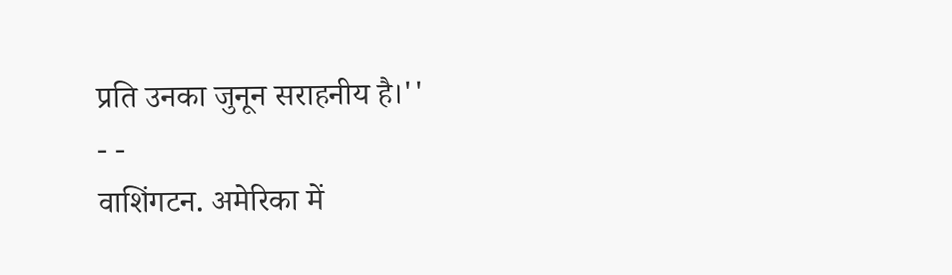प्रति उनका जुनून सराहनीय है।''
- -
वाशिंगटन. अमेरिका में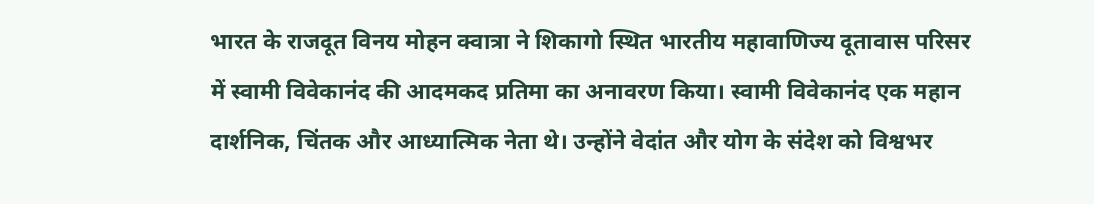भारत के राजदूत विनय मोहन क्वात्रा ने शिकागो स्थित भारतीय महावाणिज्य दूतावास परिसर में स्वामी विवेकानंद की आदमकद प्रतिमा का अनावरण किया। स्वामी विवेकानंद एक महान दार्शनिक, चिंतक और आध्यात्मिक नेता थे। उन्होंने वेदांत और योग के संदेश को विश्वभर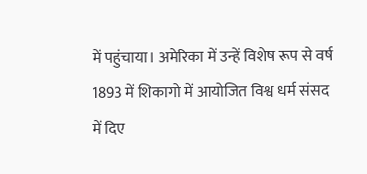में पहुंचाया। अमेरिका में उन्हें विशेष रूप से वर्ष 1893 में शिकागो में आयोजित विश्व धर्म संसद में दिए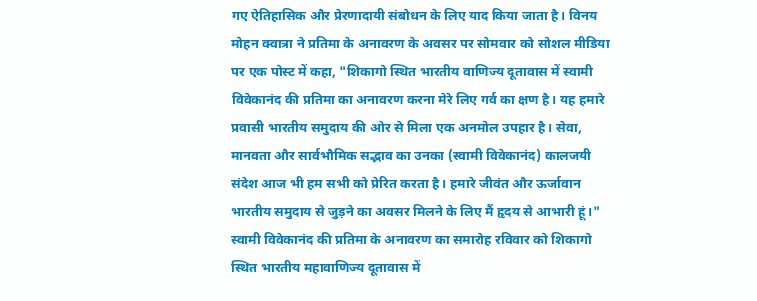गए ऐतिहासिक और प्रेरणादायी संबोधन के लिए याद किया जाता है। विनय मोहन क्वात्रा ने प्रतिमा के अनावरण के अवसर पर सोमवार को सोशल मीडिया पर एक पोस्ट में कहा, "शिकागो स्थित भारतीय वाणिज्य दूतावास में स्वामी विवेकानंद की प्रतिमा का अनावरण करना मेरे लिए गर्व का क्षण है। यह हमारे प्रवासी भारतीय समुदाय की ओर से मिला एक अनमोल उपहार है। सेवा, मानवता और सार्वभौमिक सद्भाव का उनका (स्वामी विवेकानंद) कालजयी संदेश आज भी हम सभी को प्रेरित करता है। हमारे जीवंत और ऊर्जावान भारतीय समुदाय से जुड़ने का अवसर मिलने के लिए मैं हृदय से आभारी हूं।" स्वामी विवेकानंद की प्रतिमा के अनावरण का समारोह रविवार को शिकागो स्थित भारतीय महावाणिज्य दूतावास में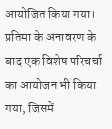आयोजित किया गया। प्रतिमा के अनावरण के बाद एक विशेष परिचर्चा का आयोजन भी किया गया, जिसमें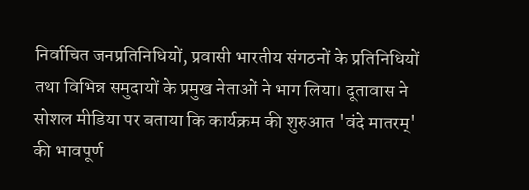निर्वाचित जनप्रतिनिधियों, प्रवासी भारतीय संगठनों के प्रतिनिधियों तथा विभिन्न समुदायों के प्रमुख नेताओं ने भाग लिया। दूतावास ने सोशल मीडिया पर बताया कि कार्यक्रम की शुरुआत 'वंदे मातरम्' की भावपूर्ण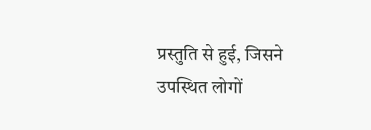प्रस्तुति से हुई, जिसने उपस्थित लोगों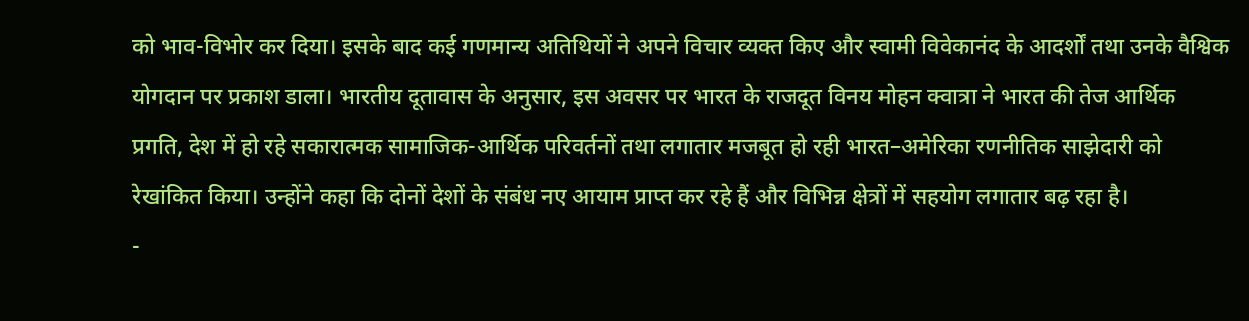को भाव-विभोर कर दिया। इसके बाद कई गणमान्य अतिथियों ने अपने विचार व्यक्त किए और स्वामी विवेकानंद के आदर्शों तथा उनके वैश्विक योगदान पर प्रकाश डाला। भारतीय दूतावास के अनुसार, इस अवसर पर भारत के राजदूत विनय मोहन क्वात्रा ने भारत की तेज आर्थिक प्रगति, देश में हो रहे सकारात्मक सामाजिक-आर्थिक परिवर्तनों तथा लगातार मजबूत हो रही भारत–अमेरिका रणनीतिक साझेदारी को रेखांकित किया। उन्होंने कहा कि दोनों देशों के संबंध नए आयाम प्राप्त कर रहे हैं और विभिन्न क्षेत्रों में सहयोग लगातार बढ़ रहा है।
-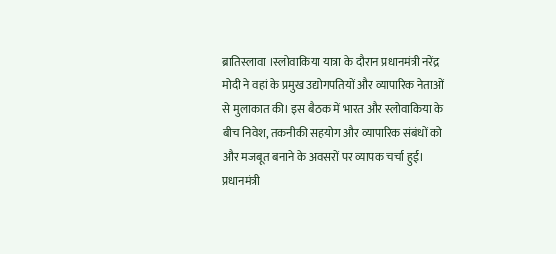ब्रातिस्लावा ।स्लोवाकिया यात्रा के दौरान प्रधानमंत्री नरेंद्र मोदी ने वहां के प्रमुख उद्योगपतियों और व्यापारिक नेताओं से मुलाकात की। इस बैठक में भारत और स्लोवाकिया के बीच निवेश, तकनीकी सहयोग और व्यापारिक संबंधों को और मजबूत बनाने के अवसरों पर व्यापक चर्चा हुई।
प्रधानमंत्री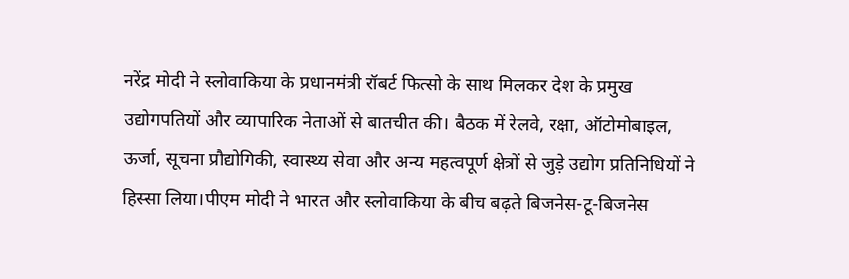नरेंद्र मोदी ने स्लोवाकिया के प्रधानमंत्री रॉबर्ट फित्सो के साथ मिलकर देश के प्रमुख उद्योगपतियों और व्यापारिक नेताओं से बातचीत की। बैठक में रेलवे, रक्षा, ऑटोमोबाइल, ऊर्जा, सूचना प्रौद्योगिकी, स्वास्थ्य सेवा और अन्य महत्वपूर्ण क्षेत्रों से जुड़े उद्योग प्रतिनिधियों ने हिस्सा लिया।पीएम मोदी ने भारत और स्लोवाकिया के बीच बढ़ते बिजनेस-टू-बिजनेस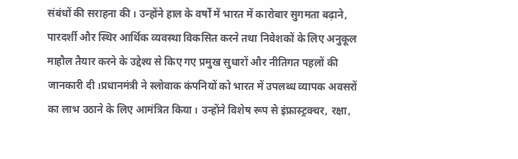संबंधों की सराहना की। उन्होंने हाल के वर्षों में भारत में कारोबार सुगमता बढ़ाने, पारदर्शी और स्थिर आर्थिक व्यवस्था विकसित करने तथा निवेशकों के लिए अनुकूल माहौल तैयार करने के उद्देश्य से किए गए प्रमुख सुधारों और नीतिगत पहलों की जानकारी दी।प्रधानमंत्री ने स्लोवाक कंपनियों को भारत में उपलब्ध व्यापक अवसरों का लाभ उठाने के लिए आमंत्रित किया। उन्होंने विशेष रूप से इंफ्रास्ट्रक्चर, रक्षा,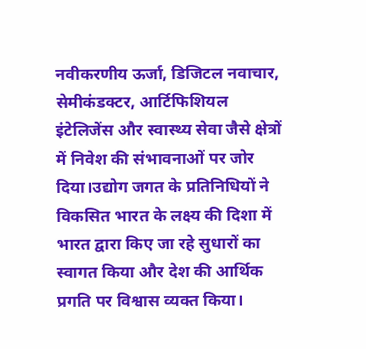नवीकरणीय ऊर्जा, डिजिटल नवाचार, सेमीकंडक्टर, आर्टिफिशियल इंटेलिजेंस और स्वास्थ्य सेवा जैसे क्षेत्रों में निवेश की संभावनाओं पर जोर दिया।उद्योग जगत के प्रतिनिधियों ने विकसित भारत के लक्ष्य की दिशा में भारत द्वारा किए जा रहे सुधारों का स्वागत किया और देश की आर्थिक प्रगति पर विश्वास व्यक्त किया।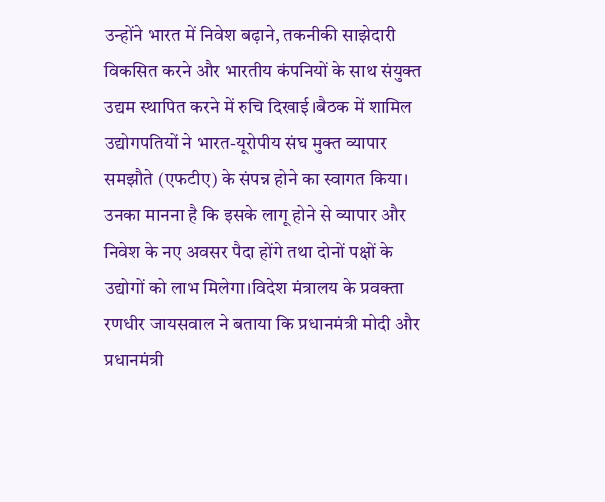उन्होंने भारत में निवेश बढ़ाने, तकनीकी साझेदारी विकसित करने और भारतीय कंपनियों के साथ संयुक्त उद्यम स्थापित करने में रुचि दिखाई।बैठक में शामिल उद्योगपतियों ने भारत-यूरोपीय संघ मुक्त व्यापार समझौते (एफटीए) के संपन्न होने का स्वागत किया। उनका मानना है कि इसके लागू होने से व्यापार और निवेश के नए अवसर पैदा होंगे तथा दोनों पक्षों के उद्योगों को लाभ मिलेगा।विदेश मंत्रालय के प्रवक्ता रणधीर जायसवाल ने बताया कि प्रधानमंत्री मोदी और प्रधानमंत्री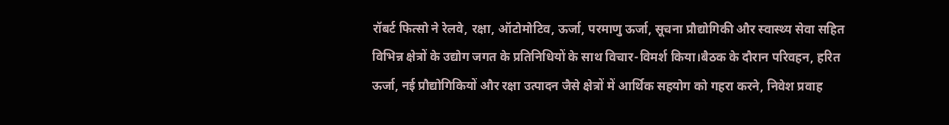रॉबर्ट फित्सो ने रेलवे, रक्षा, ऑटोमोटिव, ऊर्जा, परमाणु ऊर्जा, सूचना प्रौद्योगिकी और स्वास्थ्य सेवा सहित विभिन्न क्षेत्रों के उद्योग जगत के प्रतिनिधियों के साथ विचार-विमर्श किया।बैठक के दौरान परिवहन, हरित ऊर्जा, नई प्रौद्योगिकियों और रक्षा उत्पादन जैसे क्षेत्रों में आर्थिक सहयोग को गहरा करने, निवेश प्रवाह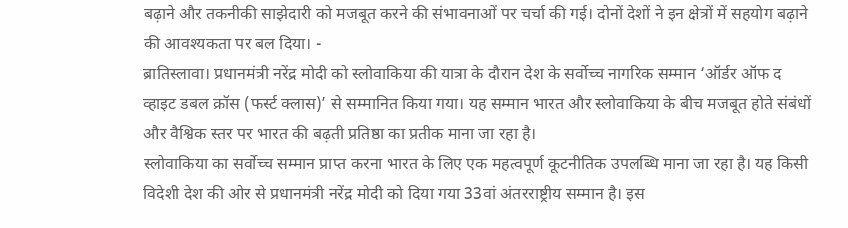बढ़ाने और तकनीकी साझेदारी को मजबूत करने की संभावनाओं पर चर्चा की गई। दोनों देशों ने इन क्षेत्रों में सहयोग बढ़ाने की आवश्यकता पर बल दिया। -
ब्रातिस्लावा। प्रधानमंत्री नरेंद्र मोदी को स्लोवाकिया की यात्रा के दौरान देश के सर्वोच्च नागरिक सम्मान ‘ऑर्डर ऑफ द व्हाइट डबल क्रॉस (फर्स्ट क्लास)’ से सम्मानित किया गया। यह सम्मान भारत और स्लोवाकिया के बीच मजबूत होते संबंधों और वैश्विक स्तर पर भारत की बढ़ती प्रतिष्ठा का प्रतीक माना जा रहा है।
स्लोवाकिया का सर्वोच्च सम्मान प्राप्त करना भारत के लिए एक महत्वपूर्ण कूटनीतिक उपलब्धि माना जा रहा है। यह किसी विदेशी देश की ओर से प्रधानमंत्री नरेंद्र मोदी को दिया गया 33वां अंतरराष्ट्रीय सम्मान है। इस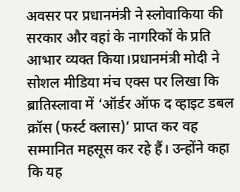अवसर पर प्रधानमंत्री ने स्लोवाकिया की सरकार और वहां के नागरिकों के प्रति आभार व्यक्त किया।प्रधानमंत्री मोदी ने सोशल मीडिया मंच एक्स पर लिखा कि ब्रातिस्लावा में ‘ऑर्डर ऑफ द व्हाइट डबल क्रॉस (फर्स्ट क्लास)’ प्राप्त कर वह सम्मानित महसूस कर रहे हैं। उन्होंने कहा कि यह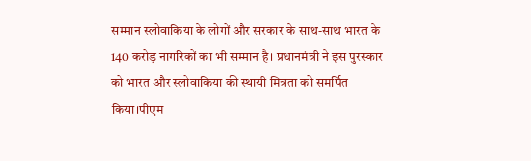सम्मान स्लोवाकिया के लोगों और सरकार के साथ-साथ भारत के 140 करोड़ नागरिकों का भी सम्मान है। प्रधानमंत्री ने इस पुरस्कार को भारत और स्लोवाकिया की स्थायी मित्रता को समर्पित किया।पीएम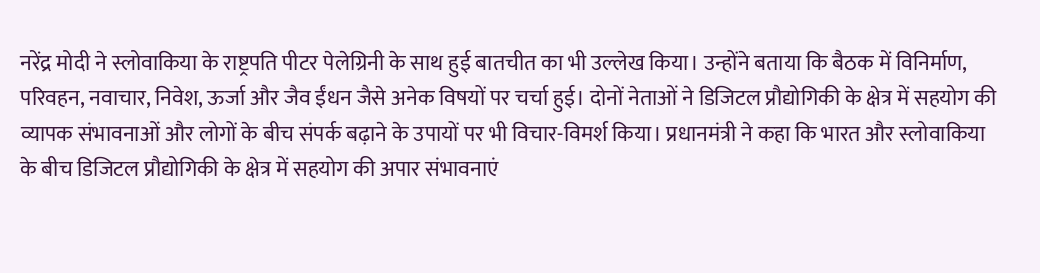नरेंद्र मोदी ने स्लोवाकिया के राष्ट्रपति पीटर पेलेग्रिनी के साथ हुई बातचीत का भी उल्लेख किया। उन्होंने बताया कि बैठक में विनिर्माण, परिवहन, नवाचार, निवेश, ऊर्जा और जैव ईंधन जैसे अनेक विषयों पर चर्चा हुई। दोनों नेताओं ने डिजिटल प्रौद्योगिकी के क्षेत्र में सहयोग की व्यापक संभावनाओं और लोगों के बीच संपर्क बढ़ाने के उपायों पर भी विचार-विमर्श किया। प्रधानमंत्री ने कहा कि भारत और स्लोवाकिया के बीच डिजिटल प्रौद्योगिकी के क्षेत्र में सहयोग की अपार संभावनाएं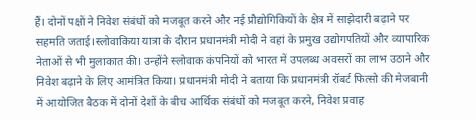हैं। दोनों पक्षों ने निवेश संबंधों को मजबूत करने और नई प्रौद्योगिकियों के क्षेत्र में साझेदारी बढ़ाने पर सहमति जताई।स्लोवाकिया यात्रा के दौरान प्रधानमंत्री मोदी ने वहां के प्रमुख उद्योगपतियों और व्यापारिक नेताओं से भी मुलाकात की। उन्होंने स्लोवाक कंपनियों को भारत में उपलब्ध अवसरों का लाभ उठाने और निवेश बढ़ाने के लिए आमंत्रित किया। प्रधानमंत्री मोदी ने बताया कि प्रधानमंत्री रॉबर्ट फित्सो की मेजबानी में आयोजित बैठक में दोनों देशों के बीच आर्थिक संबंधों को मजबूत करने, निवेश प्रवाह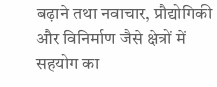बढ़ाने तथा नवाचार, प्रौद्योगिकी और विनिर्माण जैसे क्षेत्रों में सहयोग का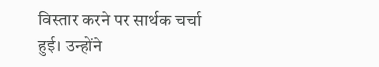विस्तार करने पर सार्थक चर्चा हुई। उन्होंने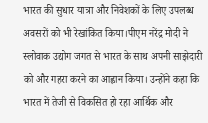भारत की सुधार यात्रा और निवेशकों के लिए उपलब्ध अवसरों को भी रेखांकित किया।पीएम नरेंद्र मोदी ने स्लोवाक उद्योग जगत से भारत के साथ अपनी साझेदारी को और गहरा करने का आह्वान किया। उन्होंने कहा कि भारत में तेजी से विकसित हो रहा आर्थिक और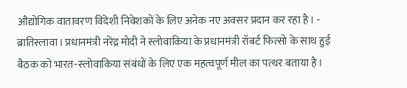औद्योगिक वातावरण विदेशी निवेशकों के लिए अनेक नए अवसर प्रदान कर रहा है। -
ब्रातिस्लावा। प्रधानमंत्री नरेंद्र मोदी ने स्लोवाकिया के प्रधानमंत्री रॉबर्ट फित्सो के साथ हुई बैठक को भारत-स्लोवाकिया संबंधों के लिए एक महत्वपूर्ण मील का पत्थर बताया है।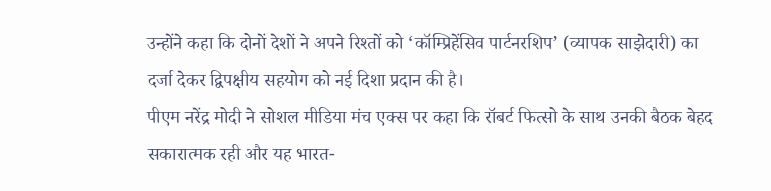उन्होंने कहा कि दोनों देशों ने अपने रिश्तों को ‘कॉम्प्रिहेंसिव पार्टनरशिप’ (व्यापक साझेदारी) का दर्जा देकर द्विपक्षीय सहयोग को नई दिशा प्रदान की है।
पीएम नरेंद्र मोदी ने सोशल मीडिया मंच एक्स पर कहा कि रॉबर्ट फित्सो के साथ उनकी बैठक बेहद सकारात्मक रही और यह भारत-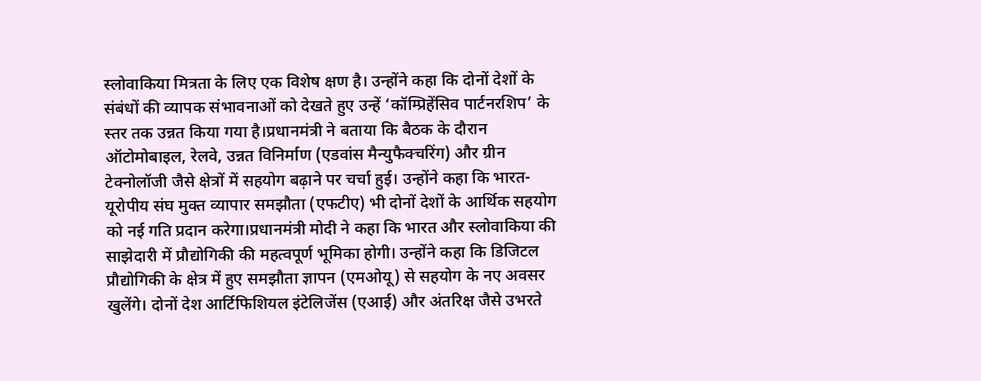स्लोवाकिया मित्रता के लिए एक विशेष क्षण है। उन्होंने कहा कि दोनों देशों के संबंधों की व्यापक संभावनाओं को देखते हुए उन्हें ‘कॉम्प्रिहेंसिव पार्टनरशिप’ के स्तर तक उन्नत किया गया है।प्रधानमंत्री ने बताया कि बैठक के दौरान ऑटोमोबाइल, रेलवे, उन्नत विनिर्माण (एडवांस मैन्युफैक्चरिंग) और ग्रीन टेक्नोलॉजी जैसे क्षेत्रों में सहयोग बढ़ाने पर चर्चा हुई। उन्होंने कहा कि भारत-यूरोपीय संघ मुक्त व्यापार समझौता (एफटीए) भी दोनों देशों के आर्थिक सहयोग को नई गति प्रदान करेगा।प्रधानमंत्री मोदी ने कहा कि भारत और स्लोवाकिया की साझेदारी में प्रौद्योगिकी की महत्वपूर्ण भूमिका होगी। उन्होंने कहा कि डिजिटल प्रौद्योगिकी के क्षेत्र में हुए समझौता ज्ञापन (एमओयू) से सहयोग के नए अवसर खुलेंगे। दोनों देश आर्टिफिशियल इंटेलिजेंस (एआई) और अंतरिक्ष जैसे उभरते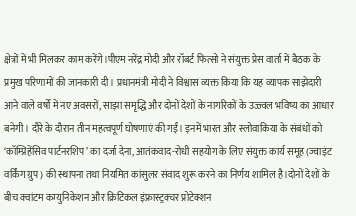क्षेत्रों में भी मिलकर काम करेंगे।पीएम नरेंद्र मोदी और रॉबर्ट फित्सो ने संयुक्त प्रेस वार्ता में बैठक के प्रमुख परिणामों की जानकारी दी। प्रधानमंत्री मोदी ने विश्वास व्यक्त किया कि यह व्यापक साझेदारी आने वाले वर्षों में नए अवसरों, साझा समृद्धि और दोनों देशों के नागरिकों के उज्ज्वल भविष्य का आधार बनेगी। दौरे के दौरान तीन महत्वपूर्ण घोषणाएं की गईं। इनमें भारत और स्लोवाकिया के संबंधों को ‘कॉम्प्रिहेंसिव पार्टनरशिप’ का दर्जा देना, आतंकवाद-रोधी सहयोग के लिए संयुक्त कार्य समूह (ज्वाइंट वर्किंग ग्रुप) की स्थापना तथा नियमित कांसुलर संवाद शुरू करने का निर्णय शामिल है।दोनों देशों के बीच क्वांटम कम्युनिकेशन और क्रिटिकल इंफ्रास्ट्रक्चर प्रोटेक्शन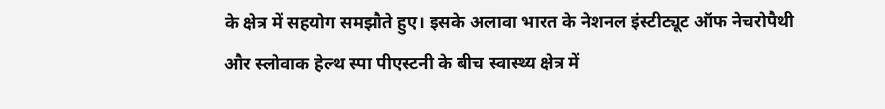के क्षेत्र में सहयोग समझौते हुए। इसके अलावा भारत के नेशनल इंस्टीट्यूट ऑफ नेचरोपैथी और स्लोवाक हेल्थ स्पा पीएस्टनी के बीच स्वास्थ्य क्षेत्र में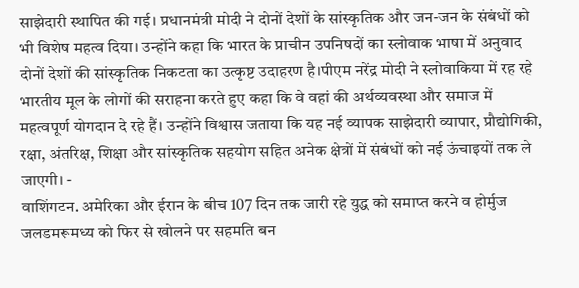साझेदारी स्थापित की गई। प्रधानमंत्री मोदी ने दोनों देशों के सांस्कृतिक और जन-जन के संबंधों को भी विशेष महत्व दिया। उन्होंने कहा कि भारत के प्राचीन उपनिषदों का स्लोवाक भाषा में अनुवाद दोनों देशों की सांस्कृतिक निकटता का उत्कृष्ट उदाहरण है।पीएम नरेंद्र मोदी ने स्लोवाकिया में रह रहे भारतीय मूल के लोगों की सराहना करते हुए कहा कि वे वहां की अर्थव्यवस्था और समाज में महत्वपूर्ण योगदान दे रहे हैं। उन्होंने विश्वास जताया कि यह नई व्यापक साझेदारी व्यापार, प्रौद्योगिकी, रक्षा, अंतरिक्ष, शिक्षा और सांस्कृतिक सहयोग सहित अनेक क्षेत्रों में संबंधों को नई ऊंचाइयों तक ले जाएगी। -
वाशिंगटन. अमेरिका और ईरान के बीच 107 दिन तक जारी रहे युद्ध को समाप्त करने व होर्मुज जलडमरूमध्य को फिर से खोलने पर सहमति बन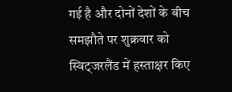गई है और दोनों देशों के बीच समझौते पर शुक्रवार को स्विट्जरलैंड में हस्ताक्षर किए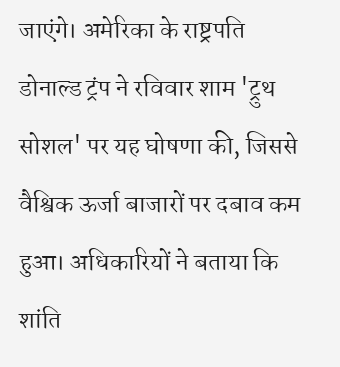जाएंगे। अमेरिका के राष्ट्रपति डोनाल्ड ट्रंप ने रविवार शाम 'ट्रुथ सोशल' पर यह घोषणा की, जिससे वैश्विक ऊर्जा बाजारों पर दबाव कम हुआ। अधिकारियों ने बताया कि शांति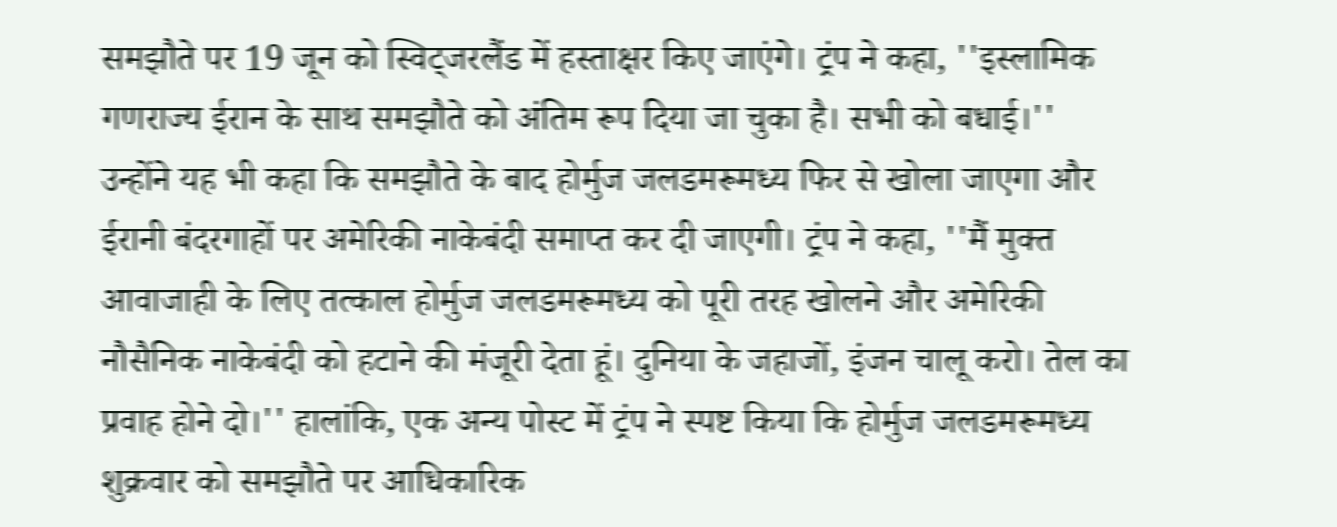समझौते पर 19 जून को स्विट्जरलैंड में हस्ताक्षर किए जाएंगे। ट्रंप ने कहा, ''इस्लामिक गणराज्य ईरान के साथ समझौते को अंतिम रूप दिया जा चुका है। सभी को बधाई।''
उन्होंने यह भी कहा कि समझौते के बाद होर्मुज जलडमरूमध्य फिर से खोला जाएगा और ईरानी बंदरगाहों पर अमेरिकी नाकेबंदी समाप्त कर दी जाएगी। ट्रंप ने कहा, ''मैं मुक्त आवाजाही के लिए तत्काल होर्मुज जलडमरूमध्य को पूरी तरह खोलने और अमेरिकी नौसैनिक नाकेबंदी को हटाने की मंजूरी देता हूं। दुनिया के जहाजों, इंजन चालू करो। तेल का प्रवाह होने दो।'' हालांकि, एक अन्य पोस्ट में ट्रंप ने स्पष्ट किया कि होर्मुज जलडमरूमध्य शुक्रवार को समझौते पर आधिकारिक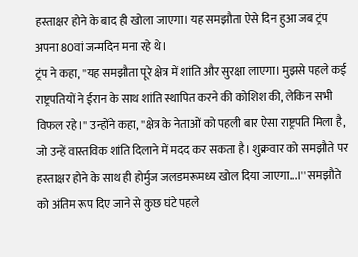हस्ताक्षर होने के बाद ही खोला जाएगा। यह समझौता ऐसे दिन हुआ जब ट्रंप अपना 80वां जन्मदिन मना रहे थे।
ट्रंप ने कहा, ''यह समझौता पूरे क्षेत्र में शांति और सुरक्षा लाएगा। मुझसे पहले कई राष्ट्रपतियों ने ईरान के साथ शांति स्थापित करने की कोशिश की, लेकिन सभी विफल रहे।'' उन्होंने कहा, ''क्षेत्र के नेताओं को पहली बार ऐसा राष्ट्रपति मिला है, जो उन्हें वास्तविक शांति दिलाने में मदद कर सकता है। शुक्रवार को समझौते पर हस्ताक्षर होने के साथ ही होर्मुज जलडमरूमध्य खोल दिया जाएगा...।'' समझौते को अंतिम रूप दिए जाने से कुछ घंटे पहले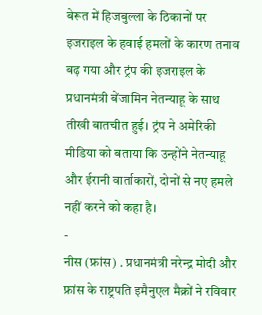बेरूत में हिजबुल्ला के ठिकानों पर इजराइल के हवाई हमलों के कारण तनाव बढ़ गया और ट्रंप की इजराइल के प्रधानमंत्री बेंजामिन नेतन्याहू के साथ तीखी बातचीत हुई। ट्रंप ने अमेरिकी मीडिया को बताया कि उन्होंने नेतन्याहू और ईरानी वार्ताकारों, दोनों से नए हमले नहीं करने को कहा है।
-
नीस (फ्रांस) . प्रधानमंत्री नरेन्द्र मोदी और फ्रांस के राष्ट्रपति इमैनुएल मैक्रों ने रविवार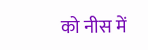को नीस में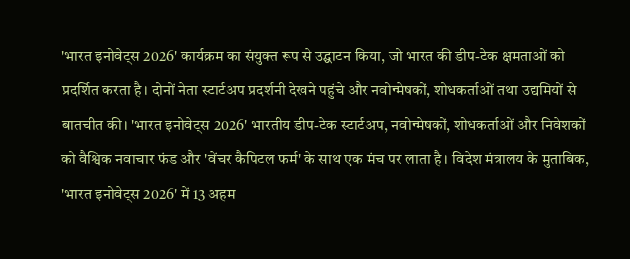'भारत इनोवेट्स 2026' कार्यक्रम का संयुक्त रूप से उद्घाटन किया, जो भारत की डीप-टेक क्षमताओं को प्रदर्शित करता है। दोनों नेता स्टार्टअप प्रदर्शनी देखने पहुंचे और नवोन्मेषकों, शोधकर्ताओं तथा उद्यमियों से बातचीत की। 'भारत इनोवेट्स 2026' भारतीय डीप-टेक स्टार्टअप, नवोन्मेषकों, शोधकर्ताओं और निवेशकों को वैश्विक नवाचार फंड और 'वेंचर कैपिटल फर्म' के साथ एक मंच पर लाता है। विदेश मंत्रालय के मुताबिक, 'भारत इनोवेट्स 2026' में 13 अहम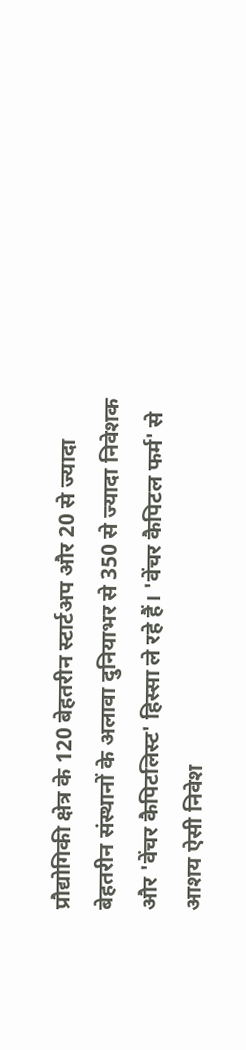प्रौद्योगिकी क्षेत्र के 120 बेहतरीन स्टार्टअप और 20 से ज्यादा बेहतरीन संस्थानों के अलावा दुनियाभर से 350 से ज्यादा निवेशक और 'वेंचर कैपिटलिस्ट' हिस्सा ले रहे हैं। 'वेंचर कैपिटल फर्म' से आशय ऐसी निवेश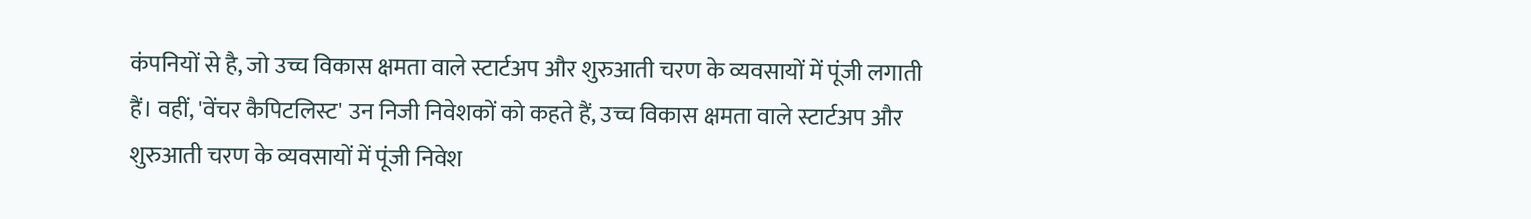कंपनियों से है, जो उच्च विकास क्षमता वाले स्टार्टअप और शुरुआती चरण के व्यवसायों में पूंजी लगाती हैं। वहीं, 'वेंचर कैपिटलिस्ट' उन निजी निवेशकों को कहते हैं, उच्च विकास क्षमता वाले स्टार्टअप और शुरुआती चरण के व्यवसायों में पूंजी निवेश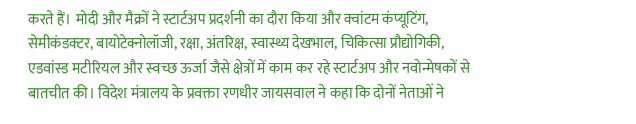करते हैं। मोदी और मैक्रों ने स्टार्टअप प्रदर्शनी का दौरा किया और क्वांटम कंप्यूटिंग, सेमीकंडक्टर, बायोटेक्नोलॉजी, रक्षा, अंतरिक्ष, स्वास्थ्य देखभाल, चिकित्सा प्रौद्योगिकी, एडवांस्ड मटीरियल और स्वच्छ ऊर्जा जैसे क्षेत्रों में काम कर रहे स्टार्टअप और नवोन्मेषकों से बातचीत की। विदेश मंत्रालय के प्रवक्ता रणधीर जायसवाल ने कहा कि दोनों नेताओं ने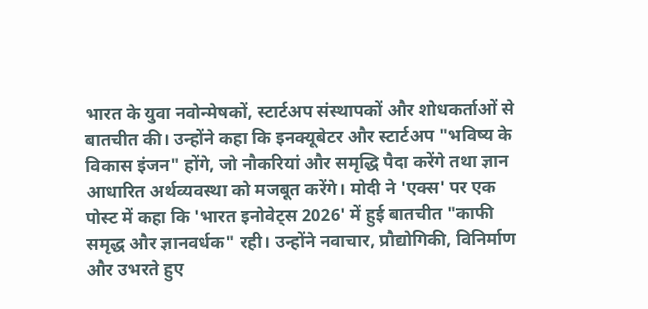भारत के युवा नवोन्मेषकों, स्टार्टअप संस्थापकों और शोधकर्ताओं से बातचीत की। उन्होंने कहा कि इनक्यूबेटर और स्टार्टअप "भविष्य के विकास इंजन" होंगे, जो नौकरियां और समृद्धि पैदा करेंगे तथा ज्ञान आधारित अर्थव्यवस्था को मजबूत करेंगे। मोदी ने 'एक्स' पर एक पोस्ट में कहा कि 'भारत इनोवेट्स 2026' में हुई बातचीत "काफी समृद्ध और ज्ञानवर्धक" रही। उन्होंने नवाचार, प्रौद्योगिकी, विनिर्माण और उभरते हुए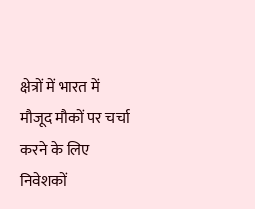क्षेत्रों में भारत में मौजूद मौकों पर चर्चा करने के लिए निवेशकों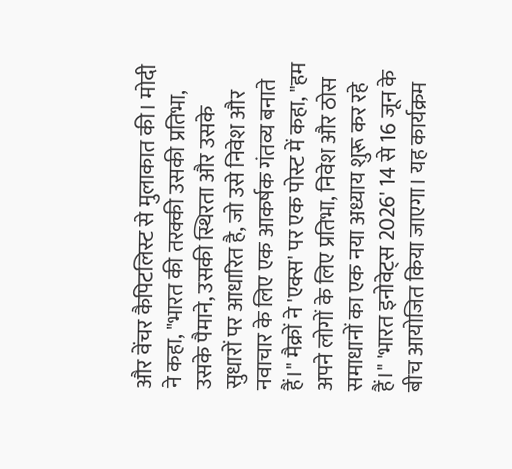और वेंचर कैपिटलिस्ट से मुलाकात की। मोदी ने कहा, "भारत की तरक्की उसकी प्रतिभा, उसके पैमाने, उसकी स्थिरता और उसके सुधारों पर आधारित है, जो उसे निवेश और नवाचार के लिए एक आकर्षक गंतव्य बनाते हैं।" मैक्रों ने 'एक्स' पर एक पोस्ट में कहा, "हम अपने लोगों के लिए प्रतिभा, निवेश और ठोस समाधानों का एक नया अध्याय शुरू कर रहे हैं।" 'भारत इनोवेट्स 2026' 14 से 16 जून के बीच आयोजित किया जाएगा। यह कार्यक्रम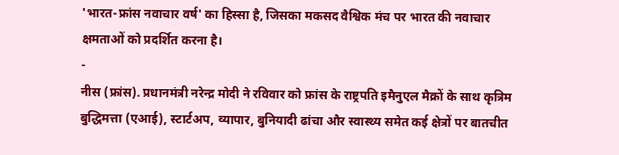'भारत-फ्रांस नवाचार वर्ष' का हिस्सा है, जिसका मकसद वैश्विक मंच पर भारत की नवाचार क्षमताओं को प्रदर्शित करना है।
-
नीस (फ्रांस). प्रधानमंत्री नरेन्द्र मोदी ने रविवार को फ्रांस के राष्ट्रपति इमैनुएल मैक्रों के साथ कृत्रिम बुद्धिमत्ता (एआई), स्टार्टअप, व्यापार, बुनियादी ढांचा और स्वास्थ्य समेत कई क्षेत्रों पर बातचीत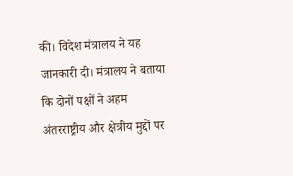की। विदेश मंत्रालय ने यह जानकारी दी। मंत्रालय ने बताया कि दोनों पक्षों ने अहम अंतरराष्ट्रीय और क्षेत्रीय मुद्दों पर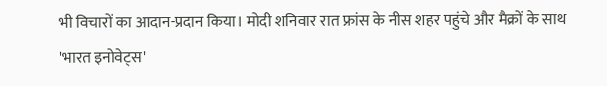भी विचारों का आदान-प्रदान किया। मोदी शनिवार रात फ्रांस के नीस शहर पहुंचे और मैक्रों के साथ 'भारत इनोवेट्स'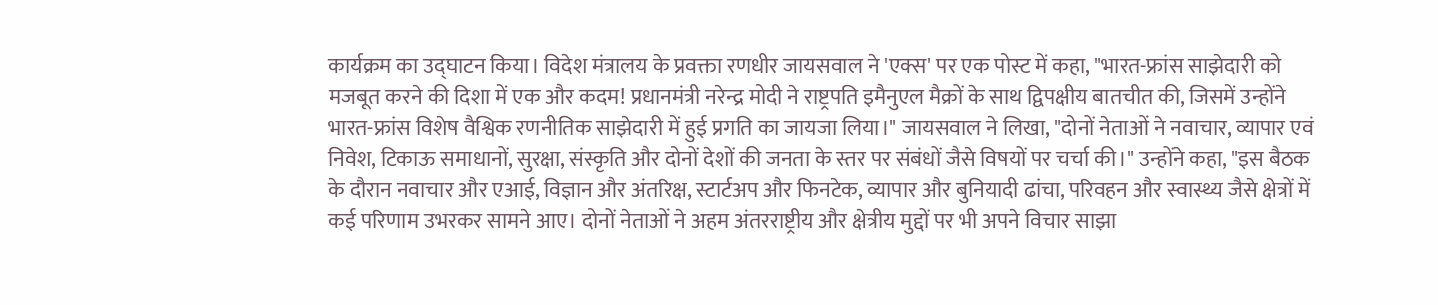कार्यक्रम का उद्घाटन किया। विदेश मंत्रालय के प्रवक्ता रणधीर जायसवाल ने 'एक्स' पर एक पोस्ट में कहा, "भारत-फ्रांस साझेदारी को मजबूत करने की दिशा में एक और कदम! प्रधानमंत्री नरेन्द्र मोदी ने राष्ट्रपति इमैनुएल मैक्रों के साथ द्विपक्षीय बातचीत की, जिसमें उन्होंने भारत-फ्रांस विशेष वैश्विक रणनीतिक साझेदारी में हुई प्रगति का जायजा लिया।" जायसवाल ने लिखा, "दोनों नेताओं ने नवाचार, व्यापार एवं निवेश, टिकाऊ समाधानों, सुरक्षा, संस्कृति और दोनों देशों की जनता के स्तर पर संबंधों जैसे विषयों पर चर्चा की।" उन्होंने कहा, "इस बैठक के दौरान नवाचार और एआई, विज्ञान और अंतरिक्ष, स्टार्टअप और फिनटेक, व्यापार और बुनियादी ढांचा, परिवहन और स्वास्थ्य जैसे क्षेत्रों में कई परिणाम उभरकर सामने आए। दोनों नेताओं ने अहम अंतरराष्ट्रीय और क्षेत्रीय मुद्दों पर भी अपने विचार साझा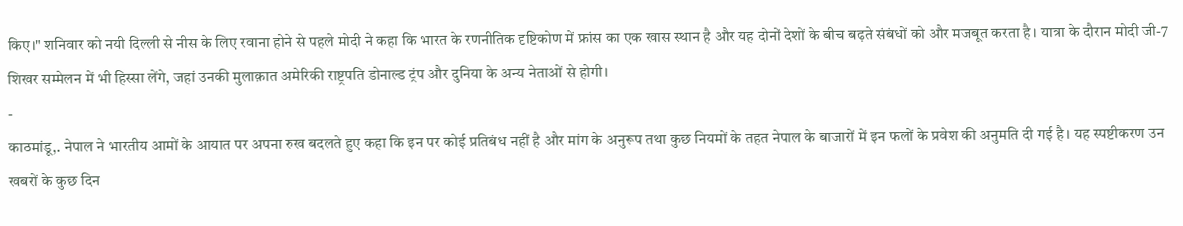किए।" शनिवार को नयी दिल्ली से नीस के लिए रवाना होने से पहले मोदी ने कहा कि भारत के रणनीतिक दृष्टिकोण में फ्रांस का एक खास स्थान है और यह दोनों देशों के बीच बढ़ते संबंधों को और मजबूत करता है। यात्रा के दौरान मोदी जी-7 शिखर सम्मेलन में भी हिस्सा लेंगे, जहां उनकी मुलाक़ात अमेरिकी राष्ट्रपति डोनाल्ड ट्रंप और दुनिया के अन्य नेताओं से होगी।
-
काठमांडू,. नेपाल ने भारतीय आमों के आयात पर अपना रुख बदलते हुए कहा कि इन पर कोई प्रतिबंध नहीं है और मांग के अनुरूप तथा कुछ नियमों के तहत नेपाल के बाजारों में इन फलों के प्रवेश की अनुमति दी गई है। यह स्पष्टीकरण उन खबरों के कुछ दिन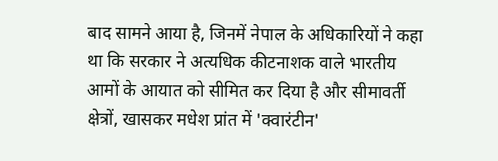बाद सामने आया है, जिनमें नेपाल के अधिकारियों ने कहा था कि सरकार ने अत्यधिक कीटनाशक वाले भारतीय आमों के आयात को सीमित कर दिया है और सीमावर्ती क्षेत्रों, खासकर मधेश प्रांत में 'क्वारंटीन'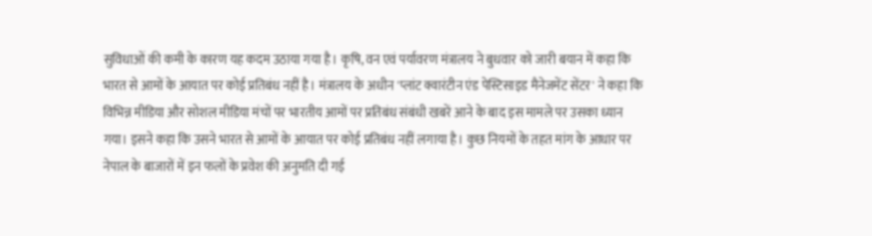सुविधाओं की कमी के कारण यह कदम उठाया गया है। कृषि, वन एवं पर्यावरण मंत्रालय ने बुधवार को जारी बयान में कहा कि भारत से आमों के आयात पर कोई प्रतिबंध नहीं है। मंत्रालय के अधीन 'प्लांट क्वारंटीन एंड पेस्टिसाइड मैनेजमेंट सेंटर' ने कहा कि विभिन्न मीडिया और सोशल मीडिया मंचों पर भारतीय आमों पर प्रतिबंध संबंधी खबरें आने के बाद इस मामले पर उसका ध्यान गया। इसने कहा कि उसने भारत से आमों के आयात पर कोई प्रतिबंध नहीं लगाया है। कुछ नियमों के तहत मांग के आधार पर नेपाल के बाजारों में इन फलों के प्रवेश की अनुमति दी गई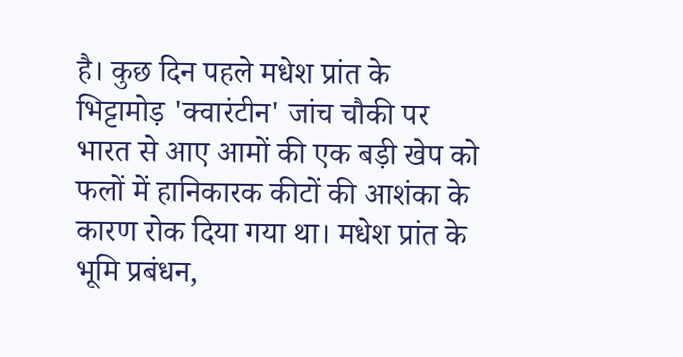है। कुछ दिन पहले मधेश प्रांत के भिट्टामोड़ 'क्वारंटीन' जांच चौकी पर भारत से आए आमों की एक बड़ी खेप को फलों में हानिकारक कीटों की आशंका के कारण रोक दिया गया था। मधेश प्रांत के भूमि प्रबंधन,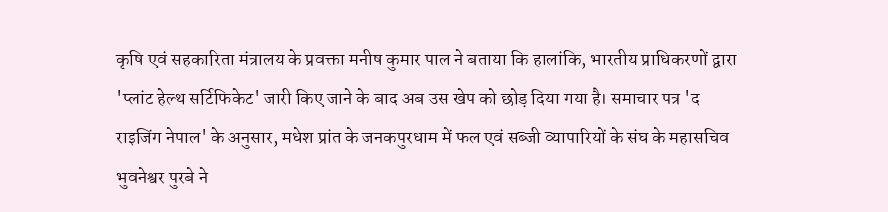कृषि एवं सहकारिता मंत्रालय के प्रवक्ता मनीष कुमार पाल ने बताया कि हालांकि, भारतीय प्राधिकरणों द्वारा 'प्लांट हेल्थ सर्टिफिकेट' जारी किए जाने के बाद अब उस खेप को छोड़ दिया गया है। समाचार पत्र 'द राइजिंग नेपाल' के अनुसार, मधेश प्रांत के जनकपुरधाम में फल एवं सब्जी व्यापारियों के संघ के महासचिव भुवनेश्वर पुरबे ने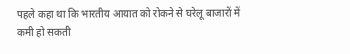पहले कहा था कि भारतीय आयात को रोकने से घरेलू बाजारों में कमी हो सकती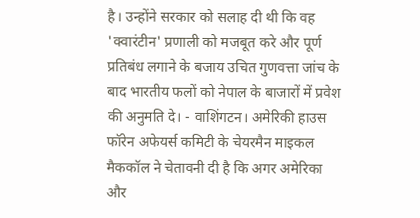है। उन्होंने सरकार को सलाह दी थी कि वह 'क्वारंटीन' प्रणाली को मजबूत करे और पूर्ण प्रतिबंध लगाने के बजाय उचित गुणवत्ता जांच के बाद भारतीय फलों को नेपाल के बाजारों में प्रवेश की अनुमति दे। - वाशिंगटन। अमेरिकी हाउस फॉरेन अफेयर्स कमिटी के चेयरमैन माइकल मैककॉल ने चेतावनी दी है कि अगर अमेरिका और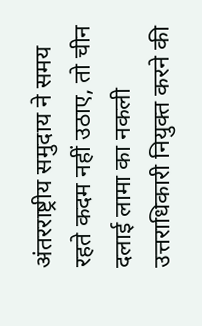अंतरराष्ट्रीय समुदाय ने समय रहते कदम नहीं उठाए, तो चीन दलाई लामा का नकली उत्तराधिकारी नियुक्त करने की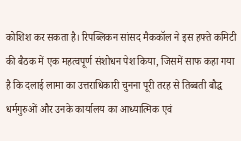कोशिश कर सकता है। रिपब्लिकन सांसद मैककॉल ने इस हफ्ते कमिटी की बैठक में एक महत्वपूर्ण संशोधन पेश किया, जिसमें साफ कहा गया है कि दलाई लामा का उत्तराधिकारी चुनना पूरी तरह से तिब्बती बौद्ध धर्मगुरुओं और उनके कार्यालय का आध्यात्मिक एवं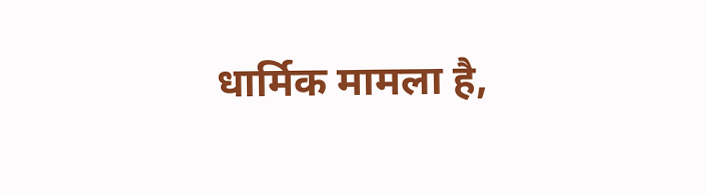धार्मिक मामला है,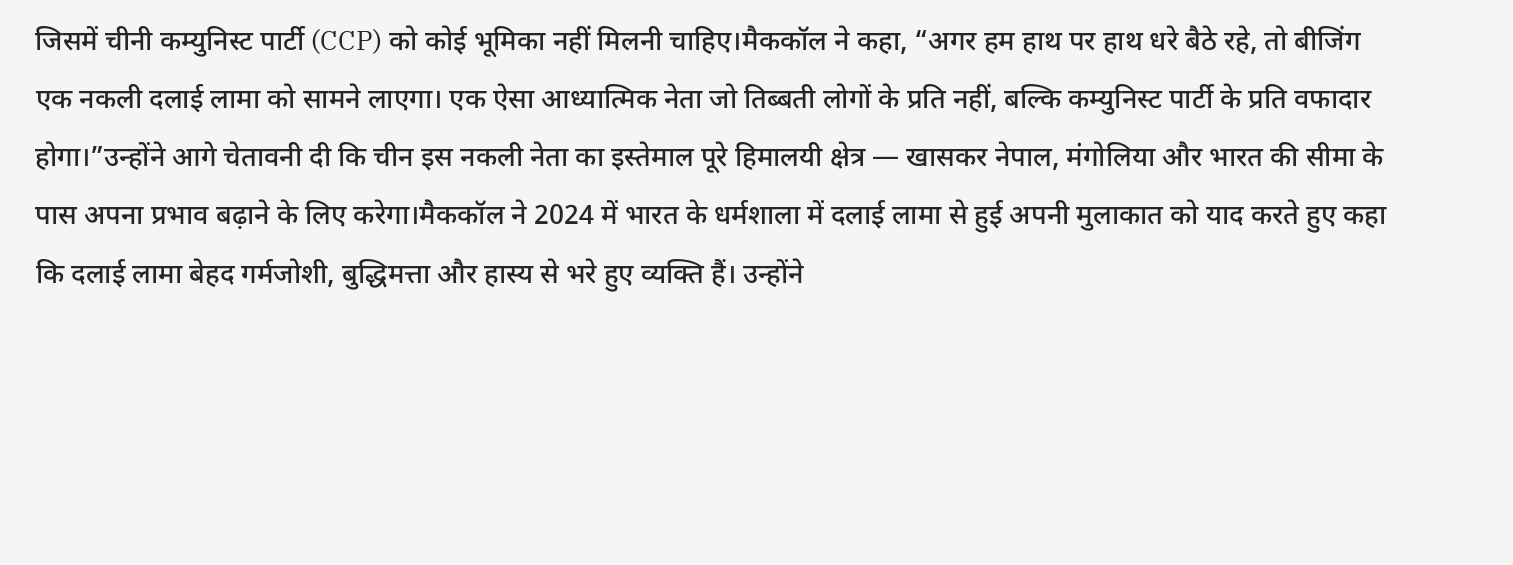जिसमें चीनी कम्युनिस्ट पार्टी (CCP) को कोई भूमिका नहीं मिलनी चाहिए।मैककॉल ने कहा, “अगर हम हाथ पर हाथ धरे बैठे रहे, तो बीजिंग एक नकली दलाई लामा को सामने लाएगा। एक ऐसा आध्यात्मिक नेता जो तिब्बती लोगों के प्रति नहीं, बल्कि कम्युनिस्ट पार्टी के प्रति वफादार होगा।”उन्होंने आगे चेतावनी दी कि चीन इस नकली नेता का इस्तेमाल पूरे हिमालयी क्षेत्र — खासकर नेपाल, मंगोलिया और भारत की सीमा के पास अपना प्रभाव बढ़ाने के लिए करेगा।मैककॉल ने 2024 में भारत के धर्मशाला में दलाई लामा से हुई अपनी मुलाकात को याद करते हुए कहा कि दलाई लामा बेहद गर्मजोशी, बुद्धिमत्ता और हास्य से भरे हुए व्यक्ति हैं। उन्होंने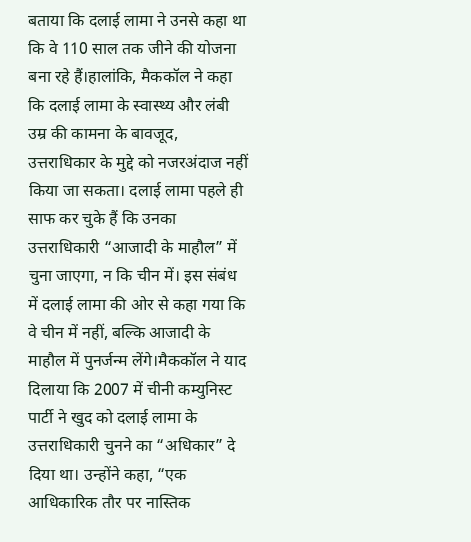बताया कि दलाई लामा ने उनसे कहा था कि वे 110 साल तक जीने की योजना बना रहे हैं।हालांकि, मैककॉल ने कहा कि दलाई लामा के स्वास्थ्य और लंबी उम्र की कामना के बावजूद, उत्तराधिकार के मुद्दे को नजरअंदाज नहीं किया जा सकता। दलाई लामा पहले ही साफ कर चुके हैं कि उनका उत्तराधिकारी “आजादी के माहौल” में चुना जाएगा, न कि चीन में। इस संबंध में दलाई लामा की ओर से कहा गया कि वे चीन में नहीं, बल्कि आजादी के माहौल में पुनर्जन्म लेंगे।मैककॉल ने याद दिलाया कि 2007 में चीनी कम्युनिस्ट पार्टी ने खुद को दलाई लामा के उत्तराधिकारी चुनने का “अधिकार” दे दिया था। उन्होंने कहा, “एक आधिकारिक तौर पर नास्तिक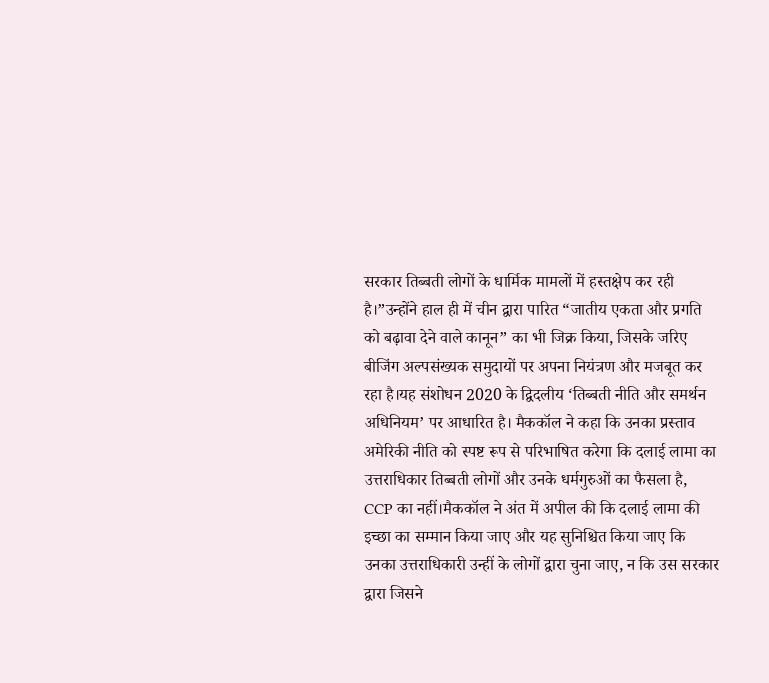सरकार तिब्बती लोगों के धार्मिक मामलों में हस्तक्षेप कर रही है।”उन्होंने हाल ही में चीन द्वारा पारित “जातीय एकता और प्रगति को बढ़ावा देने वाले कानून” का भी जिक्र किया, जिसके जरिए बीजिंग अल्पसंख्यक समुदायों पर अपना नियंत्रण और मजबूत कर रहा है।यह संशोधन 2020 के द्विदलीय ‘तिब्बती नीति और समर्थन अधिनियम’ पर आधारित है। मैककॉल ने कहा कि उनका प्रस्ताव अमेरिकी नीति को स्पष्ट रूप से परिभाषित करेगा कि दलाई लामा का उत्तराधिकार तिब्बती लोगों और उनके धर्मगुरुओं का फैसला है, CCP का नहीं।मैककॉल ने अंत में अपील की कि दलाई लामा की इच्छा का सम्मान किया जाए और यह सुनिश्चित किया जाए कि उनका उत्तराधिकारी उन्हीं के लोगों द्वारा चुना जाए, न कि उस सरकार द्वारा जिसने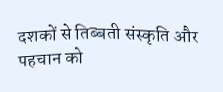दशकों से तिब्बती संस्कृति और पहचान को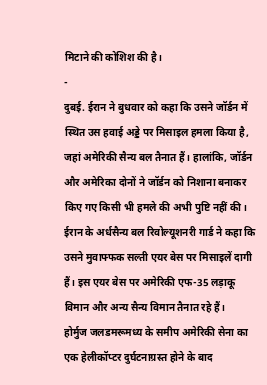मिटाने की कोशिश की है।
-
दुबई. ईरान ने बुधवार को कहा कि उसने जॉर्डन में स्थित उस हवाई अड्डे पर मिसाइल हमला किया है, जहां अमेरिकी सैन्य बल तैनात हैं। हालांकि, जॉर्डन और अमेरिका दोनों ने जॉर्डन को निशाना बनाकर किए गए किसी भी हमले की अभी पुष्टि नहीं की। ईरान के अर्धसैन्य बल रिवोल्यूशनरी गार्ड ने कहा कि उसने मुवाफ्फक सल्ती एयर बेस पर मिसाइलें दागी हैं। इस एयर बेस पर अमेरिकी एफ-35 लड़ाकू विमान और अन्य सैन्य विमान तैनात रहे हैं।
होर्मुज जलडमरूमध्य के समीप अमेरिकी सेना का एक हेलीकॉप्टर दुर्घटनाग्रस्त होने के बाद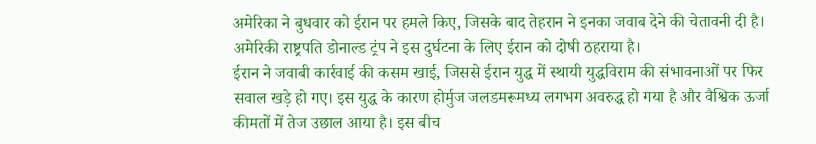अमेरिका ने बुधवार को ईरान पर हमले किए, जिसके बाद तेहरान ने इनका जवाब देने की चेतावनी दी है। अमेरिकी राष्ट्रपति डोनाल्ड ट्रंप ने इस दुर्घटना के लिए ईरान को दोषी ठहराया है।
ईरान ने जवाबी कार्रवाई की कसम खाई, जिससे ईरान युद्ध में स्थायी युद्धविराम की संभावनाओं पर फिर सवाल खड़े हो गए। इस युद्ध के कारण होर्मुज जलडमरूमध्य लगभग अवरुद्ध हो गया है और वैश्विक ऊर्जा कीमतों में तेज उछाल आया है। इस बीच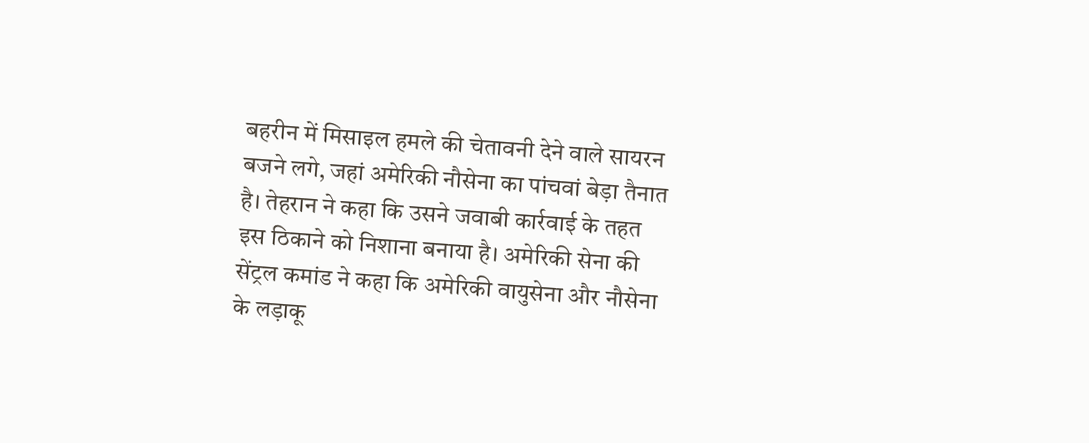बहरीन में मिसाइल हमले की चेतावनी देने वाले सायरन बजने लगे, जहां अमेरिकी नौसेना का पांचवां बेड़ा तैनात है। तेहरान ने कहा कि उसने जवाबी कार्रवाई के तहत इस ठिकाने को निशाना बनाया है। अमेरिकी सेना की सेंट्रल कमांड ने कहा कि अमेरिकी वायुसेना और नौसेना के लड़ाकू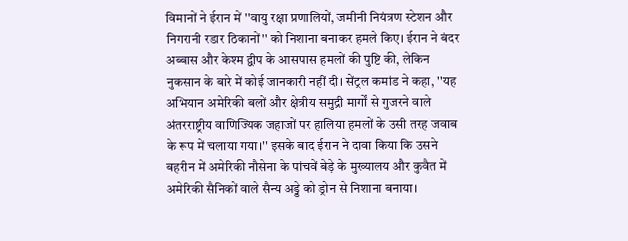विमानों ने ईरान में ''वायु रक्षा प्रणालियों, जमीनी नियंत्रण स्टेशन और निगरानी रडार ठिकानों'' को निशाना बनाकर हमले किए। ईरान ने बंदर अब्बास और केश्म द्वीप के आसपास हमलों की पुष्टि की, लेकिन नुकसान के बारे में कोई जानकारी नहीं दी। सेंट्रल कमांड ने कहा, ''यह अभियान अमेरिकी बलों और क्षेत्रीय समुद्री मार्गों से गुजरने वाले अंतरराष्ट्रीय वाणिज्यिक जहाजों पर हालिया हमलों के उसी तरह जवाब के रूप में चलाया गया।'' इसके बाद ईरान ने दावा किया कि उसने बहरीन में अमेरिकी नौसेना के पांचवें बेड़े के मुख्यालय और कुवैत में अमेरिकी सैनिकों वाले सैन्य अड्डे को ड्रोन से निशाना बनाया।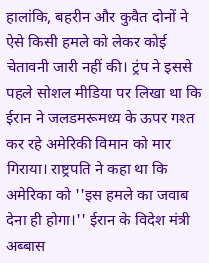हालांकि, बहरीन और कुवैत दोनों ने ऐसे किसी हमले को लेकर कोई चेतावनी जारी नहीं की। ट्रंप ने इससे पहले सोशल मीडिया पर लिखा था कि ईरान ने जलडमरूमध्य के ऊपर गश्त कर रहे अमेरिकी विमान को मार गिराया। राष्ट्रपति ने कहा था कि अमेरिका को ''इस हमले का जवाब देना ही होगा।'' ईरान के विदेश मंत्री अब्बास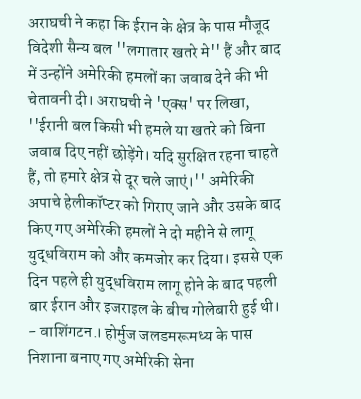अराघची ने कहा कि ईरान के क्षेत्र के पास मौजूद विदेशी सैन्य बल ''लगातार खतरे मे'' हैं और बाद में उन्होंने अमेरिकी हमलों का जवाब देने की भी चेतावनी दी। अराघची ने 'एक्स' पर लिखा, ''ईरानी बल किसी भी हमले या खतरे को बिना जवाब दिए नहीं छोड़ेंगे। यदि सुरक्षित रहना चाहते हैं, तो हमारे क्षेत्र से दूर चले जाएं।'' अमेरिकी अपाचे हेलीकॉप्टर को गिराए जाने और उसके बाद किए गए अमेरिकी हमलों ने दो महीने से लागू युद्धविराम को और कमजोर कर दिया। इससे एक दिन पहले ही युद्धविराम लागू होने के बाद पहली बार ईरान और इजराइल के बीच गोलेबारी हुई थी। - वाशिंगटन.। होर्मुज जलडमरूमध्य के पास निशाना बनाए गए अमेरिकी सेना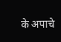के अपाचे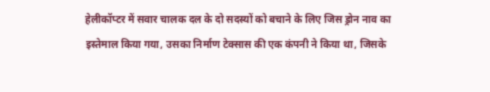हेलीकॉप्टर में सवार चालक दल के दो सदस्यों को बचाने के लिए जिस ड्रोन नाव का इस्तेमाल किया गया, उसका निर्माण टेक्सास की एक कंपनी ने किया था, जिसके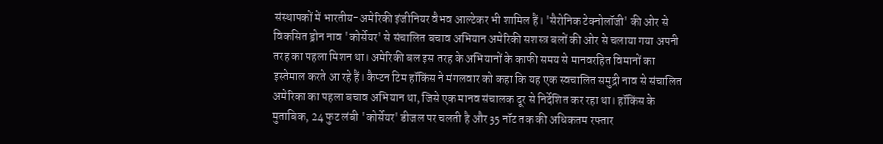संस्थापकों में भारतीय-अमेरिकी इंजीनियर वैभव आल्टेकर भी शामिल हैं। 'सैरोनिक टेक्नोलॉजी' की ओर से विकसित ड्रोन नाव 'कोर्सेयर' से संचालित बचाव अभियान अमेरिकी सशस्त्र बलों की ओर से चलाया गया अपनी तरह का पहला मिशन था। अमेरिकी बल इस तरह के अभियानों के काफी समय से मानवरहित विमानों का इस्तेमाल करते आ रहे हैं। कैप्टन टिम हॉकिंस ने मंगलवार को कहा कि यह एक स्वचालित समुद्री नाव से संचालित अमेरिका का पहला बचाव अभियान था, जिसे एक मानव संचालक दूर से निर्देशित कर रहा था। हॉकिंस के मुताबिक, 24 फुट लंबी 'कोर्सेयर' डीजल पर चलती है और 35 नॉट तक की अधिकतम रफ्तार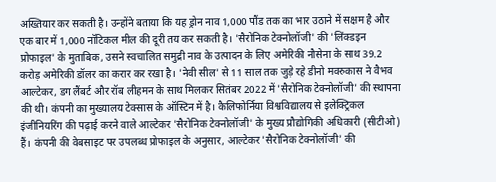अख्तियार कर सकती है। उन्होंने बताया कि यह ड्रोन नाव 1,000 पौंड तक का भार उठाने में सक्षम है और एक बार में 1,000 नॉटिकल मील की दूरी तय कर सकती है। 'सैरोनिक टेक्नोलॉजी' की 'लिंक्डइन प्रोफाइल' के मुताबिक, उसने स्वचालित समुद्री नाव के उत्पादन के लिए अमेरिकी नौसेना के साथ 39.2 करोड़ अमेरिकी डॉलर का करार कर रखा है। 'नेवी सील' से 11 साल तक जुड़े रहे डीनो मवरुकास ने वैभव आल्टेकर, डग लैंबर्ट और रॉब लीहमन के साथ मिलकर सितंबर 2022 में 'सैरोनिक टेक्नोलॉजी' की स्थापना की थी। कंपनी का मुख्यालय टेक्सास के ऑस्टिन में है। कैलिफोर्निया विश्वविद्यालय से इलेक्ट्रिकल इंजीनियरिंग की पढ़ाई करने वाले आल्टेकर 'सैरोनिक टेक्नोलॉजी' के मुख्य प्रौद्योगिकी अधिकारी (सीटीओ) हैं। कंपनी की वेबसाइट पर उपलब्ध प्रोफाइल के अनुसार, आल्टेकर 'सैरोनिक टेक्नोलॉजी' की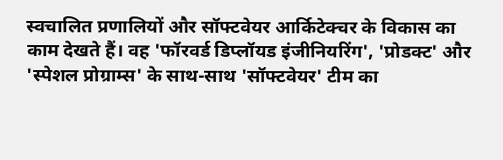स्वचालित प्रणालियों और सॉफ्टवेयर आर्किटेक्चर के विकास का काम देखते हैं। वह 'फॉरवर्ड डिप्लॉयड इंजीनियरिंग', 'प्रोडक्ट' और 'स्पेशल प्रोग्राम्स' के साथ-साथ 'सॉफ्टवेयर' टीम का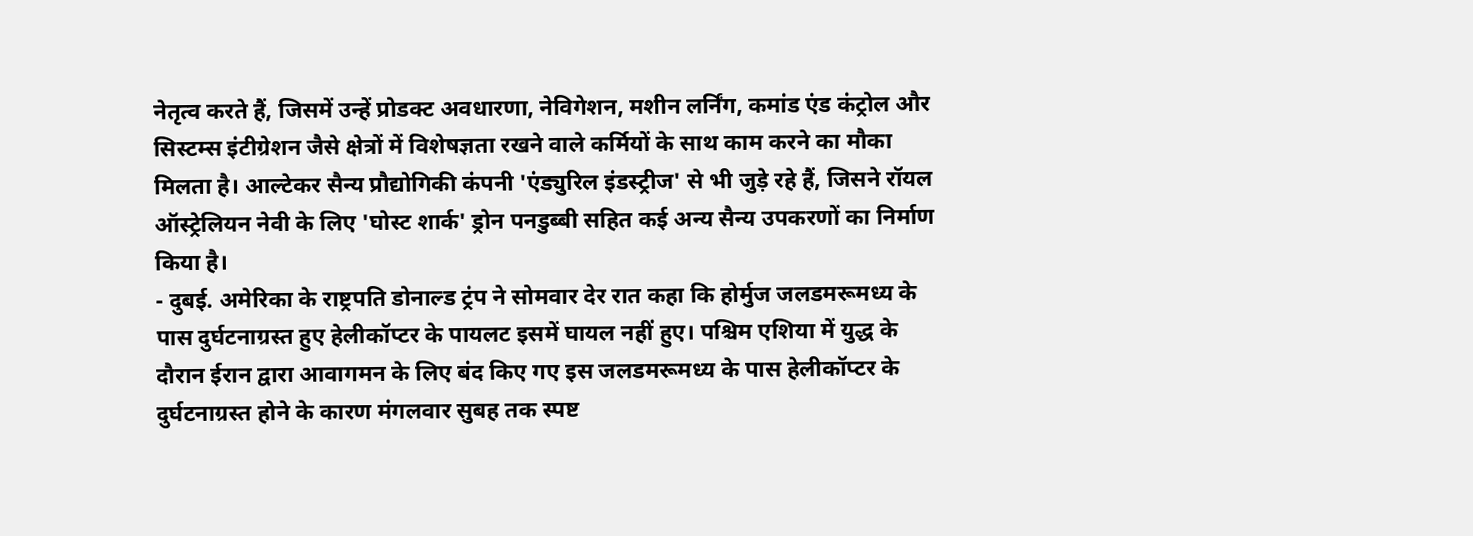नेतृत्व करते हैं, जिसमें उन्हें प्रोडक्ट अवधारणा, नेविगेशन, मशीन लर्निंग, कमांड एंड कंट्रोल और सिस्टम्स इंटीग्रेशन जैसे क्षेत्रों में विशेषज्ञता रखने वाले कर्मियों के साथ काम करने का मौका मिलता है। आल्टेकर सैन्य प्रौद्योगिकी कंपनी 'एंड्युरिल इंडस्ट्रीज' से भी जुड़े रहे हैं, जिसने रॉयल ऑस्ट्रेलियन नेवी के लिए 'घोस्ट शार्क' ड्रोन पनडुब्बी सहित कई अन्य सैन्य उपकरणों का निर्माण किया है।
- दुबई. अमेरिका के राष्ट्रपति डोनाल्ड ट्रंप ने सोमवार देर रात कहा कि होर्मुज जलडमरूमध्य के पास दुर्घटनाग्रस्त हुए हेलीकॉप्टर के पायलट इसमें घायल नहीं हुए। पश्चिम एशिया में युद्ध के दौरान ईरान द्वारा आवागमन के लिए बंद किए गए इस जलडमरूमध्य के पास हेलीकॉप्टर के दुर्घटनाग्रस्त होने के कारण मंगलवार सुबह तक स्पष्ट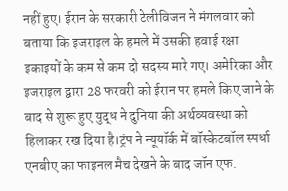नहीं हुए। ईरान के सरकारी टेलीविजन ने मंगलवार को बताया कि इजराइल के हमले में उसकी हवाई रक्षा इकाइयों के कम से कम दो सदस्य मारे गए। अमेरिका और इजराइल द्वारा 28 फरवरी को ईरान पर हमले किए जाने के बाद से शुरू हुए युद्ध ने दुनिया की अर्थव्यवस्था को हिलाकर रख दिया है।ट्रंप ने न्यूयॉर्क में बॉस्केटबॉल स्पर्धा एनबीए का फाइनल मैच देखने के बाद जॉन एफ.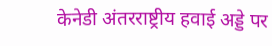केनेडी अंतरराष्ट्रीय हवाई अड्डे पर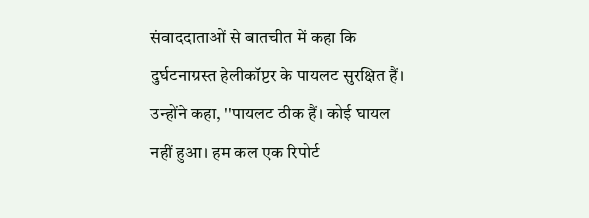संवाददाताओं से बातचीत में कहा कि दुर्घटनाग्रस्त हेलीकॉप्टर के पायलट सुरक्षित हैं। उन्होंने कहा, ''पायलट ठीक हैं। कोई घायल नहीं हुआ। हम कल एक रिपोर्ट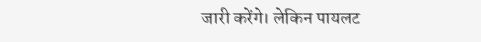जारी करेंगे। लेकिन पायलट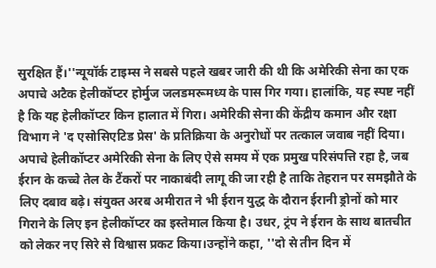सुरक्षित हैं।''न्यूयॉर्क टाइम्स ने सबसे पहले खबर जारी की थी कि अमेरिकी सेना का एक अपाचे अटैक हेलीकॉप्टर होर्मुज जलडमरूमध्य के पास गिर गया। हालांकि, यह स्पष्ट नहीं है कि यह हेलीकॉप्टर किन हालात में गिरा। अमेरिकी सेना की केंद्रीय कमान और रक्षा विभाग ने 'द एसोसिएटिड प्रेस' के प्रतिक्रिया के अनुरोधों पर तत्काल जवाब नहीं दिया। अपाचे हेलीकॉप्टर अमेरिकी सेना के लिए ऐसे समय में एक प्रमुख परिसंपत्ति रहा है, जब ईरान के कच्चे तेल के टैंकरों पर नाकाबंदी लागू की जा रही है ताकि तेहरान पर समझौते के लिए दबाव बढ़े। संयुक्त अरब अमीरात ने भी ईरान युद्ध के दौरान ईरानी ड्रोनों को मार गिराने के लिए इन हेलीकॉप्टर का इस्तेमाल किया है। उधर, ट्रंप ने ईरान के साथ बातचीत को लेकर नए सिरे से विश्वास प्रकट किया।उन्होंने कहा, ''दो से तीन दिन में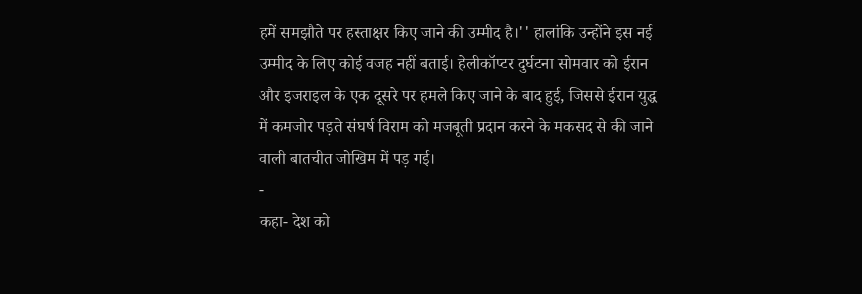हमें समझौते पर हस्ताक्षर किए जाने की उम्मीद है।'' हालांकि उन्होंने इस नई उम्मीद के लिए कोई वजह नहीं बताई। हेलीकॉप्टर दुर्घटना सोमवार को ईरान और इजराइल के एक दूसरे पर हमले किए जाने के बाद हुई, जिससे ईरान युद्ध में कमजोर पड़ते संघर्ष विराम को मजबूती प्रदान करने के मकसद से की जाने वाली बातचीत जोखिम में पड़ गई।
-
कहा- देश को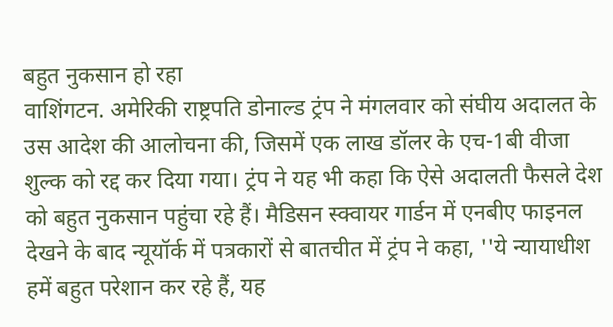बहुत नुकसान हो रहा
वाशिंगटन. अमेरिकी राष्ट्रपति डोनाल्ड ट्रंप ने मंगलवार को संघीय अदालत के उस आदेश की आलोचना की, जिसमें एक लाख डॉलर के एच-1बी वीजा शुल्क को रद्द कर दिया गया। ट्रंप ने यह भी कहा कि ऐसे अदालती फैसले देश को बहुत नुकसान पहुंचा रहे हैं। मैडिसन स्क्वायर गार्डन में एनबीए फाइनल देखने के बाद न्यूयॉर्क में पत्रकारों से बातचीत में ट्रंप ने कहा, ''ये न्यायाधीश हमें बहुत परेशान कर रहे हैं, यह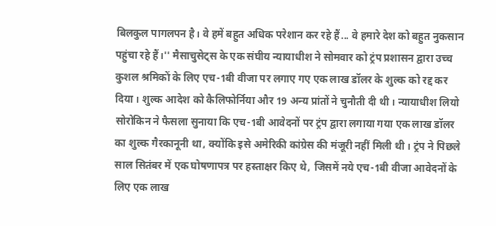बिलकुल पागलपन है। वे हमें बहुत अधिक परेशान कर रहे हैं... वे हमारे देश को बहुत नुकसान पहुंचा रहे हैं।'' मैसाचुसेट्स के एक संघीय न्यायाधीश ने सोमवार को ट्रंप प्रशासन द्वारा उच्च कुशल श्रमिकों के लिए एच-1बी वीजा पर लगाए गए एक लाख डॉलर के शुल्क को रद्द कर दिया। शुल्क आदेश को कैलिफोर्निया और 19 अन्य प्रांतों ने चुनौती दी थी। न्यायाधीश लियो सोरोकिन ने फैसला सुनाया कि एच-1बी आवेदनों पर ट्रंप द्वारा लगाया गया एक लाख डॉलर का शुल्क गैरकानूनी था, क्योंकि इसे अमेरिकी कांग्रेस की मंजूरी नहीं मिली थी। ट्रंप ने पिछले साल सितंबर में एक घोषणापत्र पर हस्ताक्षर किए थे, जिसमें नये एच-1बी वीजा आवेदनों के लिए एक लाख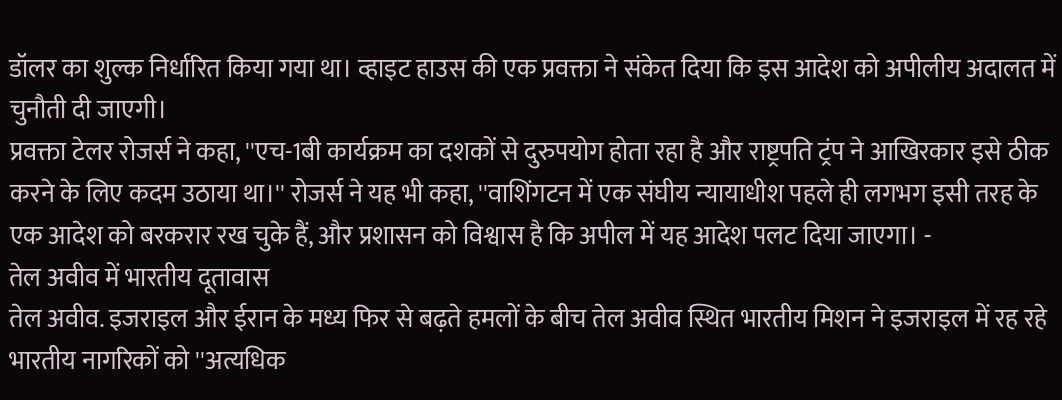डॉलर का शुल्क निर्धारित किया गया था। व्हाइट हाउस की एक प्रवक्ता ने संकेत दिया कि इस आदेश को अपीलीय अदालत में चुनौती दी जाएगी।
प्रवक्ता टेलर रोजर्स ने कहा, ''एच-1बी कार्यक्रम का दशकों से दुरुपयोग होता रहा है और राष्ट्रपति ट्रंप ने आखिरकार इसे ठीक करने के लिए कदम उठाया था।'' रोजर्स ने यह भी कहा, ''वाशिंगटन में एक संघीय न्यायाधीश पहले ही लगभग इसी तरह के एक आदेश को बरकरार रख चुके हैं, और प्रशासन को विश्वास है कि अपील में यह आदेश पलट दिया जाएगा। -
तेल अवीव में भारतीय दूतावास
तेल अवीव. इजराइल और ईरान के मध्य फिर से बढ़ते हमलों के बीच तेल अवीव स्थित भारतीय मिशन ने इजराइल में रह रहे भारतीय नागरिकों को ''अत्यधिक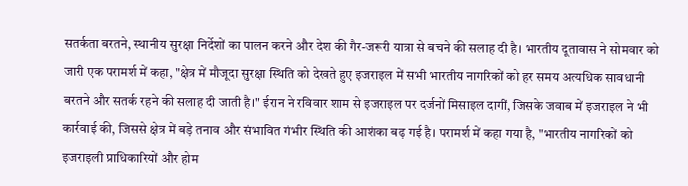सतर्कता बरतने, स्थानीय सुरक्षा निर्देशों का पालन करने और देश की गैर-जरूरी यात्रा से बचने की सलाह दी है। भारतीय दूतावास ने सोमवार को जारी एक परामर्श में कहा, "क्षेत्र में मौजूदा सुरक्षा स्थिति को देखते हुए इजराइल में सभी भारतीय नागरिकों को हर समय अत्यधिक सावधानी बरतने और सतर्क रहने की सलाह दी जाती है।" ईरान ने रविवार शाम से इजराइल पर दर्जनों मिसाइल दागीं, जिसके जवाब में इजराइल ने भी कार्रवाई की, जिससे क्षेत्र में बड़े तनाव और संभावित गंभीर स्थिति की आशंका बढ़ गई है। परामर्श में कहा गया है, "भारतीय नागरिकों को इजराइली प्राधिकारियों और होम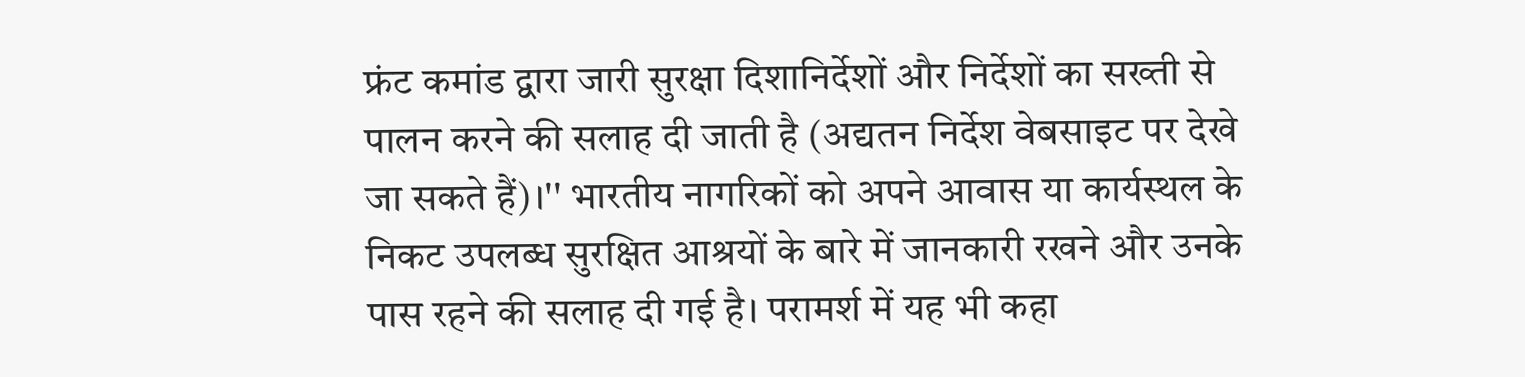फ्रंट कमांड द्वारा जारी सुरक्षा दिशानिर्देशों और निर्देशों का सख्ती से पालन करने की सलाह दी जाती है (अद्यतन निर्देश वेबसाइट पर देखे जा सकते हैं)।'' भारतीय नागरिकों को अपने आवास या कार्यस्थल के निकट उपलब्ध सुरक्षित आश्रयों के बारे में जानकारी रखने और उनके पास रहने की सलाह दी गई है। परामर्श में यह भी कहा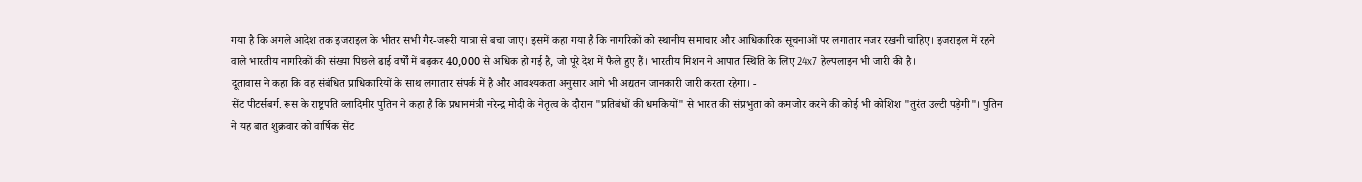गया है कि अगले आदेश तक इजराइल के भीतर सभी गैर-जरूरी यात्रा से बचा जाए। इसमें कहा गया है कि नागरिकों को स्थानीय समाचार और आधिकारिक सूचनाओं पर लगातार नजर रखनी चाहिए। इजराइल में रहने वाले भारतीय नागरिकों की संख्या पिछले ढाई वर्षों में बढ़कर 40,000 से अधिक हो गई है, जो पूरे देश में फैले हुए हैं। भारतीय मिशन ने आपात स्थिति के लिए 24x7 हेल्पलाइन भी जारी की है।
दूतावास ने कहा कि वह संबंधित प्राधिकारियों के साथ लगातार संपर्क में है और आवश्यकता अनुसार आगे भी अद्यतन जानकारी जारी करता रहेगा। -
सेंट पीटर्सबर्ग. रूस के राष्ट्रपति व्लादिमीर पुतिन ने कहा है कि प्रधानमंत्री नरेन्द्र मोदी के नेतृत्व के दौरान "प्रतिबंधों की धमकियों" से भारत की संप्रभुता को कमजोर करने की कोई भी कोशिश "तुरंत उल्टी पड़ेगी"। पुतिन ने यह बात शुक्रवार को वार्षिक सेंट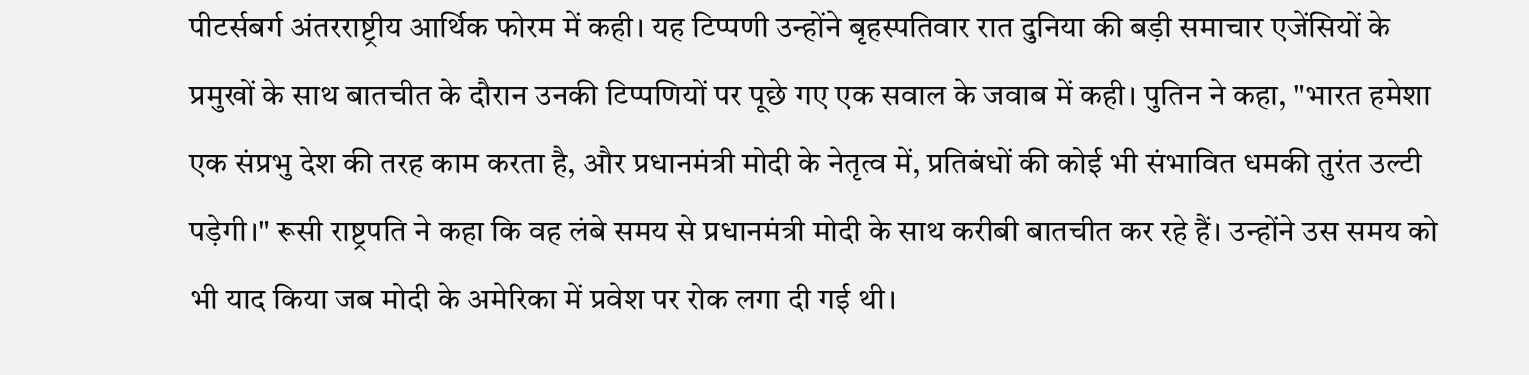पीटर्सबर्ग अंतरराष्ट्रीय आर्थिक फोरम में कही। यह टिप्पणी उन्होंने बृहस्पतिवार रात दुनिया की बड़ी समाचार एजेंसियों के प्रमुखों के साथ बातचीत के दौरान उनकी टिप्पणियों पर पूछे गए एक सवाल के जवाब में कही। पुतिन ने कहा, "भारत हमेशा एक संप्रभु देश की तरह काम करता है, और प्रधानमंत्री मोदी के नेतृत्व में, प्रतिबंधों की कोई भी संभावित धमकी तुरंत उल्टी पड़ेगी।" रूसी राष्ट्रपति ने कहा कि वह लंबे समय से प्रधानमंत्री मोदी के साथ करीबी बातचीत कर रहे हैं। उन्होंने उस समय को भी याद किया जब मोदी के अमेरिका में प्रवेश पर रोक लगा दी गई थी।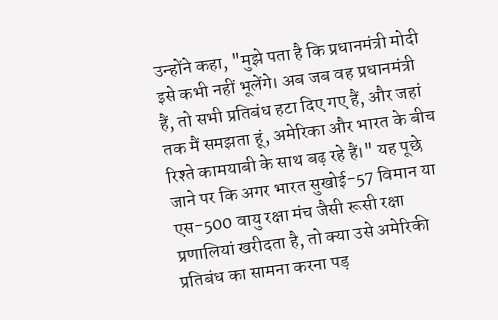उन्होंने कहा, "मुझे पता है कि प्रधानमंत्री मोदी इसे कभी नहीं भूलेंगे। अब जब वह प्रधानमंत्री हैं, तो सभी प्रतिबंध हटा दिए गए हैं, और जहां तक मैं समझता हूं, अमेरिका और भारत के बीच रिश्ते कामयाबी के साथ बढ़ रहे हैं।" यह पूछे जाने पर कि अगर भारत सुखोई-57 विमान या एस-500 वायु रक्षा मंच जैसी रूसी रक्षा प्रणालियां खरीदता है, तो क्या उसे अमेरिकी प्रतिबंध का सामना करना पड़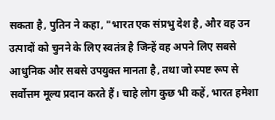सकता है, पुतिन ने कहा, "भारत एक संप्रभु देश है, और वह उन उत्पादों को चुनने के लिए स्वतंत्र है जिन्हें वह अपने लिए सबसे आधुनिक और सबसे उपयुक्त मानता है, तथा जो स्पष्ट रूप से सर्वोत्तम मूल्य प्रदान करते हैं। चाहे लोग कुछ भी कहें, भारत हमेशा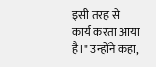इसी तरह से कार्य करता आया है।" उन्होंने कहा,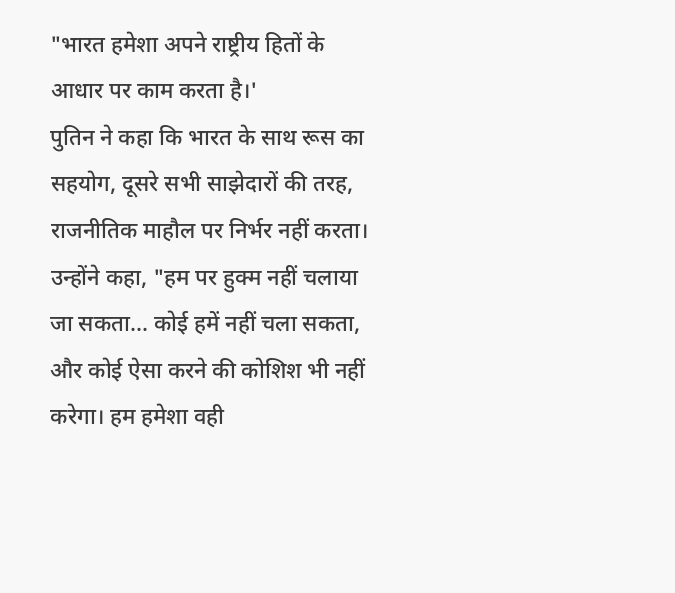"भारत हमेशा अपने राष्ट्रीय हितों के आधार पर काम करता है।'
पुतिन ने कहा कि भारत के साथ रूस का सहयोग, दूसरे सभी साझेदारों की तरह, राजनीतिक माहौल पर निर्भर नहीं करता। उन्होंने कहा, "हम पर हुक्म नहीं चलाया जा सकता... कोई हमें नहीं चला सकता, और कोई ऐसा करने की कोशिश भी नहीं करेगा। हम हमेशा वही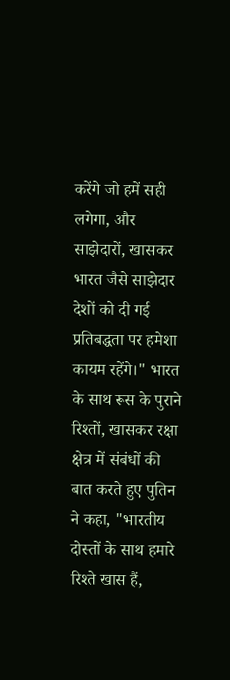करेंगे जो हमें सही लगेगा, और साझेदारों, खासकर भारत जैसे साझेदार देशों को दी गई प्रतिबद्धता पर हमेशा कायम रहेंगे।" भारत के साथ रूस के पुराने रिश्तों, खासकर रक्षा क्षेत्र में संबंधों की बात करते हुए पुतिन ने कहा, "भारतीय दोस्तों के साथ हमारे रिश्ते खास हैं,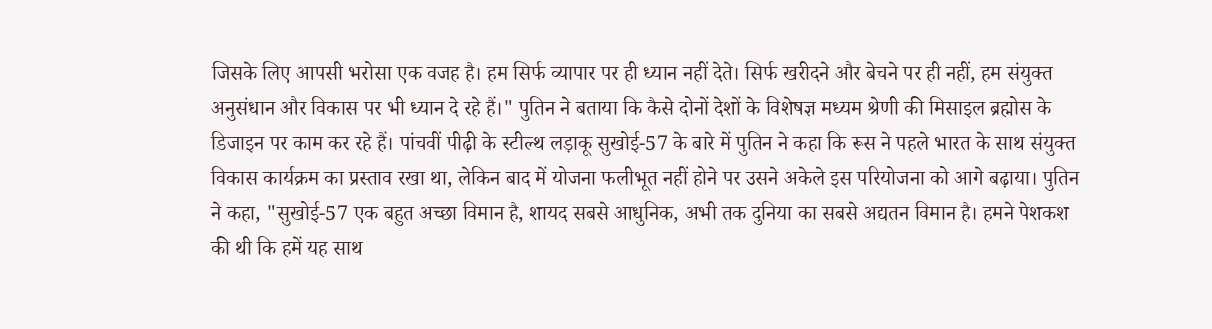जिसके लिए आपसी भरोसा एक वजह है। हम सिर्फ व्यापार पर ही ध्यान नहीं देते। सिर्फ खरीदने और बेचने पर ही नहीं, हम संयुक्त अनुसंधान और विकास पर भी ध्यान दे रहे हैं।" पुतिन ने बताया कि कैसे दोनों देशों के विशेषज्ञ मध्यम श्रेणी की मिसाइल ब्रह्मोस के डिजाइन पर काम कर रहे हैं। पांचवीं पीढ़ी के स्टील्थ लड़ाकू सुखोई-57 के बारे में पुतिन ने कहा कि रूस ने पहले भारत के साथ संयुक्त विकास कार्यक्रम का प्रस्ताव रखा था, लेकिन बाद में योजना फलीभूत नहीं होने पर उसने अकेले इस परियोजना को आगे बढ़ाया। पुतिन ने कहा, "सुखोई-57 एक बहुत अच्छा विमान है, शायद सबसे आधुनिक, अभी तक दुनिया का सबसे अद्यतन विमान है। हमने पेशकश की थी कि हमें यह साथ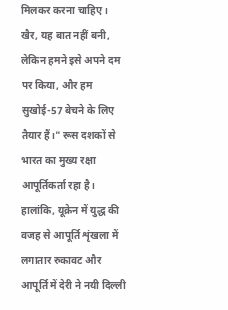मिलकर करना चाहिए। खैर, यह बात नहीं बनी, लेकिन हमने इसे अपने दम पर किया, और हम सुखोई-57 बेचने के लिए तैयार हैं।" रूस दशकों से भारत का मुख्य रक्षा आपूर्तिकर्ता रहा है। हालांकि, यूक्रेन में युद्ध की वजह से आपूर्ति शृंखला में लगातार रुकावट और आपूर्ति में देरी ने नयी दिल्ली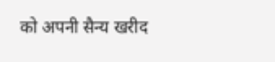को अपनी सैन्य खरीद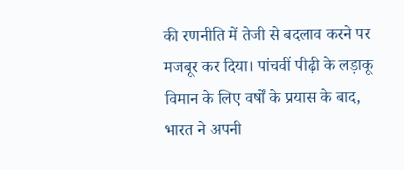की रणनीति में तेजी से बदलाव करने पर मजबूर कर दिया। पांचवीं पीढ़ी के लड़ाकू विमान के लिए वर्षों के प्रयास के बाद, भारत ने अपनी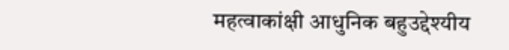महत्वाकांक्षी आधुनिक बहुउद्देश्यीय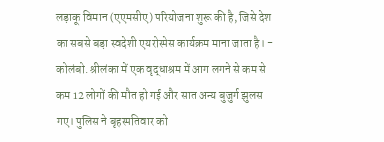लड़ाकू विमान (एएमसीए) परियोजना शुरू की है, जिसे देश का सबसे बड़ा स्वदेशी एयरोस्पेस कार्यक्रम माना जाता है। -
कोलंबो. श्रीलंका में एक वृद्धाश्रम में आग लगने से कम से कम 12 लोगों की मौत हो गई और सात अन्य बुजुर्ग झुलस गए। पुलिस ने बृहस्पतिवार को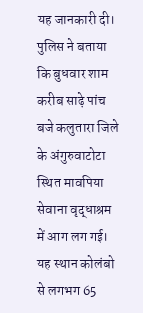यह जानकारी दी। पुलिस ने बताया कि बुधवार शाम करीब साढ़े पांच बजे कलुतारा जिले के अंगुरुवाटोटा स्थित मावपिया सेवाना वृद्धाश्रम में आग लग गई। यह स्थान कोलंबो से लगभग 65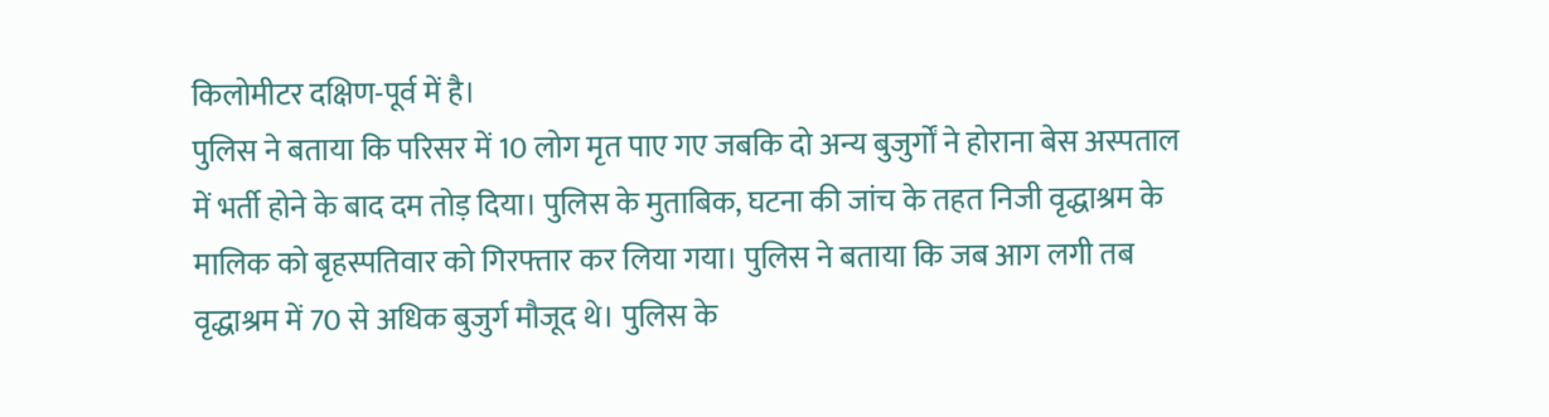किलोमीटर दक्षिण-पूर्व में है।
पुलिस ने बताया कि परिसर में 10 लोग मृत पाए गए जबकि दो अन्य बुजुर्गों ने होराना बेस अस्पताल में भर्ती होने के बाद दम तोड़ दिया। पुलिस के मुताबिक, घटना की जांच के तहत निजी वृद्धाश्रम के मालिक को बृहस्पतिवार को गिरफ्तार कर लिया गया। पुलिस ने बताया कि जब आग लगी तब वृद्धाश्रम में 70 से अधिक बुजुर्ग मौजूद थे। पुलिस के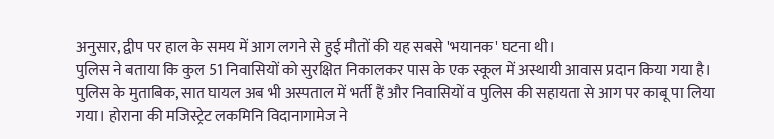अनुसार, द्वीप पर हाल के समय में आग लगने से हुई मौतों की यह सबसे 'भयानक' घटना थी।
पुलिस ने बताया कि कुल 51 निवासियों को सुरक्षित निकालकर पास के एक स्कूल में अस्थायी आवास प्रदान किया गया है। पुलिस के मुताबिक, सात घायल अब भी अस्पताल में भर्ती हैं और निवासियों व पुलिस की सहायता से आग पर काबू पा लिया गया। होराना की मजिस्ट्रेट लकमिनि विदानागामेज ने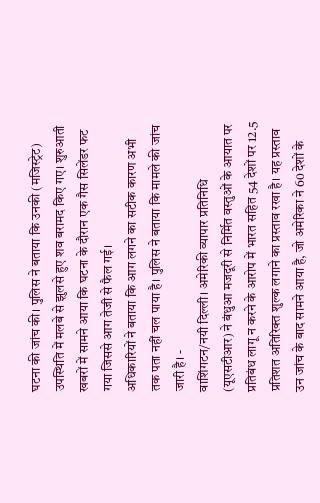घटना की जांच की। पुलिस ने बताया कि उनकी (मजिस्ट्रेट) उपस्थिति में मलबे से झुलसे हुए शव बरामद किए गए। शुरुआती खबरों में सामने आया कि घटना के दौरान एक गैस सिलेंडर फट गया जिससे आग तेजी से फैल गई।
अधिकारियों ने बताया कि आग लगने का सटीक कारण अभी तक पता नहीं चल पाया है। पुलिस ने बताया कि मामले की जांच जारी है। -
वाशिंगटन/नयी दिल्ली। अमेरिकी व्यापार प्रतिनिधि (यूएसटीआर) ने बंधुआ मजदूरी से निर्मित वस्तुओं के आयात पर प्रतिबंध लागू न करने के आरोप में भारत सहित 54 देशों पर 12.5 प्रतिशत अतिरिक्त शुल्क लगाने का प्रस्ताव रखा है। यह प्रस्ताव उन जांच के बाद सामने आया है, जो अमेरिका ने 60 देशों के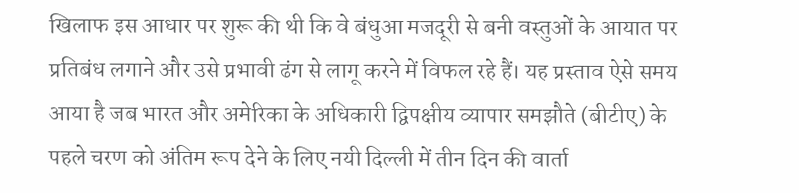खिलाफ इस आधार पर शुरू की थी कि वे बंधुआ मजदूरी से बनी वस्तुओं के आयात पर प्रतिबंध लगाने और उसे प्रभावी ढंग से लागू करने में विफल रहे हैं। यह प्रस्ताव ऐसे समय आया है जब भारत और अमेरिका के अधिकारी द्विपक्षीय व्यापार समझौते (बीटीए) के पहले चरण को अंतिम रूप देने के लिए नयी दिल्ली में तीन दिन की वार्ता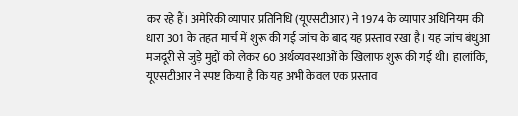कर रहे हैं। अमेरिकी व्यापार प्रतिनिधि (यूएसटीआर) ने 1974 के व्यापार अधिनियम की धारा 301 के तहत मार्च में शुरू की गई जांच के बाद यह प्रस्ताव रखा है। यह जांच बंधुआ मजदूरी से जुड़े मुद्दों को लेकर 60 अर्थव्यवस्थाओं के खिलाफ शुरू की गई थी। हालांकि, यूएसटीआर ने स्पष्ट किया है कि यह अभी केवल एक प्रस्ताव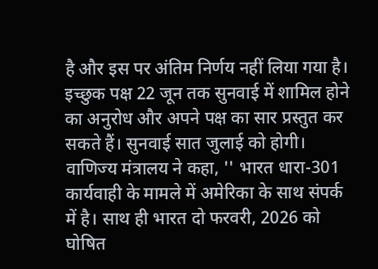है और इस पर अंतिम निर्णय नहीं लिया गया है। इच्छुक पक्ष 22 जून तक सुनवाई में शामिल होने का अनुरोध और अपने पक्ष का सार प्रस्तुत कर सकते हैं। सुनवाई सात जुलाई को होगी। वाणिज्य मंत्रालय ने कहा, '' भारत धारा-301 कार्यवाही के मामले में अमेरिका के साथ संपर्क में है। साथ ही भारत दो फरवरी, 2026 को घोषित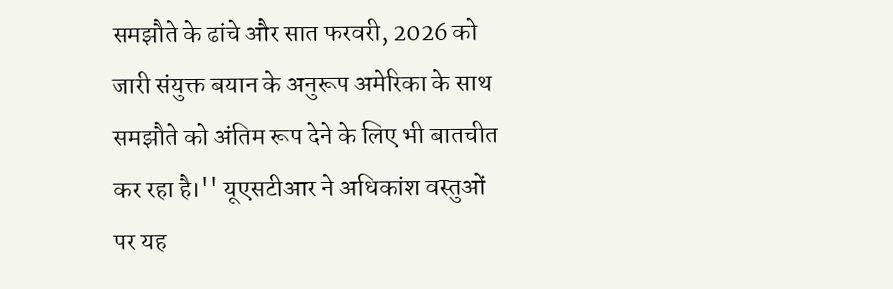समझौते के ढांचे और सात फरवरी, 2026 को जारी संयुक्त बयान के अनुरूप अमेरिका के साथ समझौते को अंतिम रूप देने के लिए भी बातचीत कर रहा है।'' यूएसटीआर ने अधिकांश वस्तुओं पर यह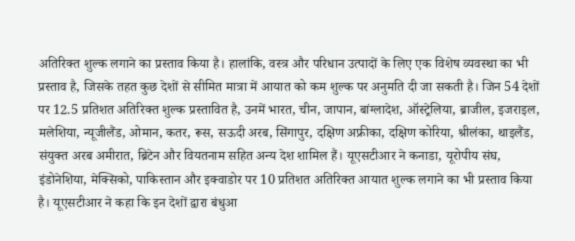अतिरिक्त शुल्क लगाने का प्रस्ताव किया है। हालांकि, वस्त्र और परिधान उत्पादों के लिए एक विशेष व्यवस्था का भी प्रस्ताव है, जिसके तहत कुछ देशों से सीमित मात्रा में आयात को कम शुल्क पर अनुमति दी जा सकती है। जिन 54 देशों पर 12.5 प्रतिशत अतिरिक्त शुल्क प्रस्तावित है, उनमें भारत, चीन, जापान, बांग्लादेश, ऑस्ट्रेलिया, ब्राजील, इजराइल, मलेशिया, न्यूजीलैंड, ओमान, कतर, रूस, सऊदी अरब, सिंगापुर, दक्षिण अफ्रीका, दक्षिण कोरिया, श्रीलंका, थाइलैंड, संयुक्त अरब अमीरात, ब्रिटेन और वियतनाम सहित अन्य देश शामिल हैं। यूएसटीआर ने कनाडा, यूरोपीय संघ, इंडोनेशिया, मेक्सिको, पाकिस्तान और इक्वाडोर पर 10 प्रतिशत अतिरिक्त आयात शुल्क लगाने का भी प्रस्ताव किया है। यूएसटीआर ने कहा कि इन देशों द्वारा बंधुआ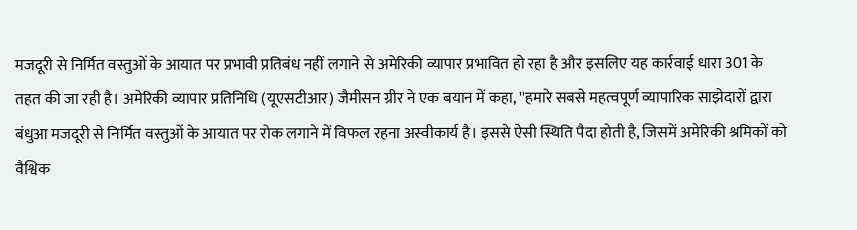मजदूरी से निर्मित वस्तुओं के आयात पर प्रभावी प्रतिबंध नहीं लगाने से अमेरिकी व्यापार प्रभावित हो रहा है और इसलिए यह कार्रवाई धारा 301 के तहत की जा रही है। अमेरिकी व्यापार प्रतिनिधि (यूएसटीआर) जैमीसन ग्रीर ने एक बयान में कहा, ''हमारे सबसे महत्वपूर्ण व्यापारिक साझेदारों द्वारा बंधुआ मजदूरी से निर्मित वस्तुओं के आयात पर रोक लगाने में विफल रहना अस्वीकार्य है। इससे ऐसी स्थिति पैदा होती है, जिसमें अमेरिकी श्रमिकों को वैश्विक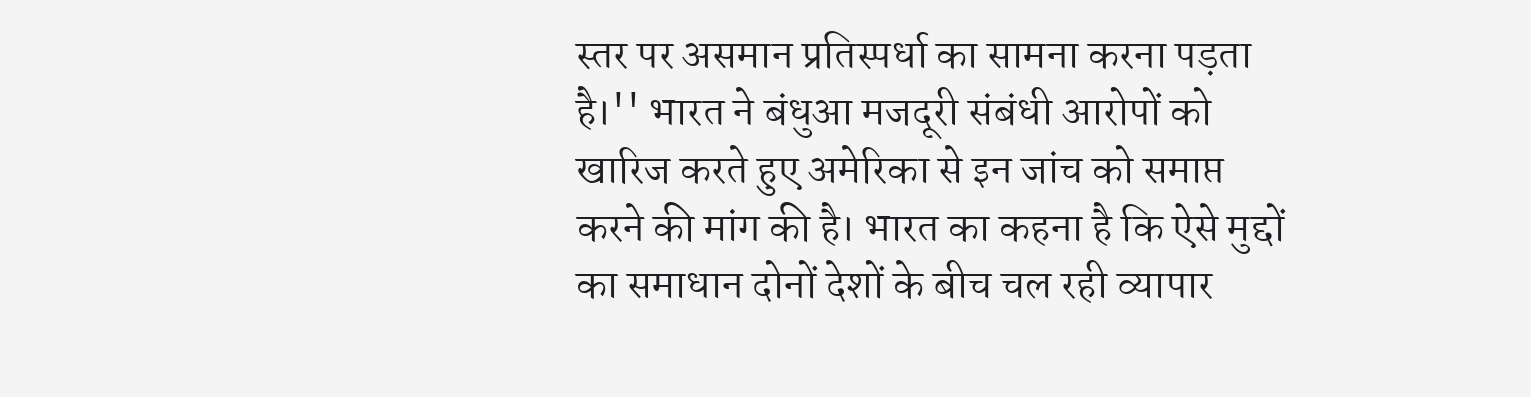स्तर पर असमान प्रतिस्पर्धा का सामना करना पड़ता है।'' भारत ने बंधुआ मजदूरी संबंधी आरोपों को खारिज करते हुए अमेरिका से इन जांच को समाप्त करने की मांग की है। भारत का कहना है कि ऐसे मुद्दों का समाधान दोनों देशों के बीच चल रही व्यापार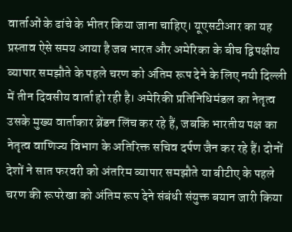वार्ताओं के ढांचे के भीतर किया जाना चाहिए। यूएसटीआर का यह प्रस्ताव ऐसे समय आया है जब भारत और अमेरिका के बीच द्विपक्षीय व्यापार समझौते के पहले चरण को अंतिम रूप देने के लिए नयी दिल्ली में तीन दिवसीय वार्ता हो रही है। अमेरिकी प्रतिनिधिमंडल का नेतृत्व उसके मुख्य वार्ताकार ब्रेंडन लिंच कर रहे हैं, जबकि भारतीय पक्ष का नेतृत्व वाणिज्य विभाग के अतिरिक्त सचिव दर्पण जैन कर रहे हैं। दोनों देशों ने सात फरवरी को अंतरिम व्यापार समझौते या बीटीए के पहले चरण की रूपरेखा को अंतिम रूप देने संबंधी संयुक्त बयान जारी किया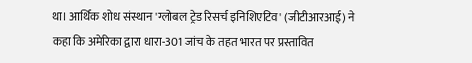था। आर्थिक शोध संस्थान 'ग्लोबल ट्रेड रिसर्च इनिशिएटिव' (जीटीआरआई) ने कहा कि अमेरिका द्वारा धारा-301 जांच के तहत भारत पर प्रस्तावित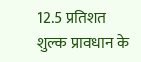12.5 प्रतिशत शुल्क प्रावधान के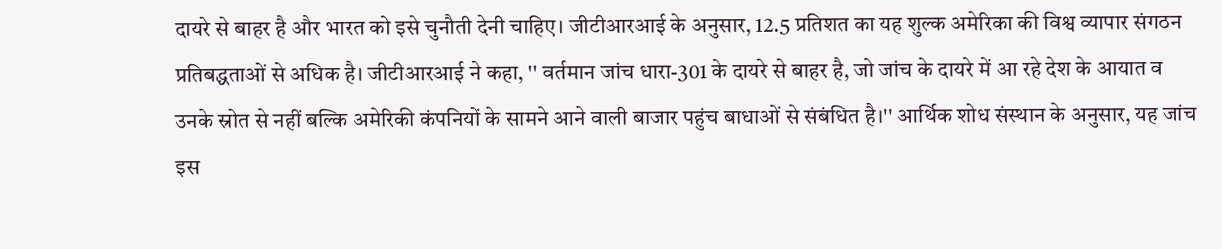दायरे से बाहर है और भारत को इसे चुनौती देनी चाहिए। जीटीआरआई के अनुसार, 12.5 प्रतिशत का यह शुल्क अमेरिका की विश्व व्यापार संगठन प्रतिबद्धताओं से अधिक है। जीटीआरआई ने कहा, '' वर्तमान जांच धारा-301 के दायरे से बाहर है, जो जांच के दायरे में आ रहे देश के आयात व उनके स्रोत से नहीं बल्कि अमेरिकी कंपनियों के सामने आने वाली बाजार पहुंच बाधाओं से संबंधित है।'' आर्थिक शोध संस्थान के अनुसार, यह जांच इस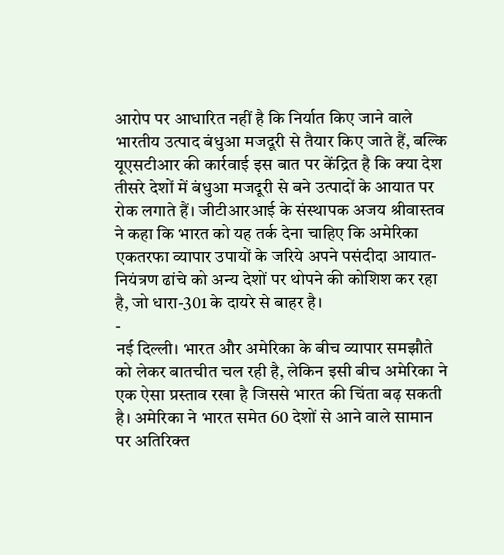आरोप पर आधारित नहीं है कि निर्यात किए जाने वाले भारतीय उत्पाद बंधुआ मजदूरी से तैयार किए जाते हैं, बल्कि यूएसटीआर की कार्रवाई इस बात पर केंद्रित है कि क्या देश तीसरे देशों में बंधुआ मजदूरी से बने उत्पादों के आयात पर रोक लगाते हैं। जीटीआरआई के संस्थापक अजय श्रीवास्तव ने कहा कि भारत को यह तर्क देना चाहिए कि अमेरिका एकतरफा व्यापार उपायों के जरिये अपने पसंदीदा आयात-नियंत्रण ढांचे को अन्य देशों पर थोपने की कोशिश कर रहा है, जो धारा-301 के दायरे से बाहर है।
-
नई दिल्ली। भारत और अमेरिका के बीच व्यापार समझौते को लेकर बातचीत चल रही है, लेकिन इसी बीच अमेरिका ने एक ऐसा प्रस्ताव रखा है जिससे भारत की चिंता बढ़ सकती है। अमेरिका ने भारत समेत 60 देशों से आने वाले सामान पर अतिरिक्त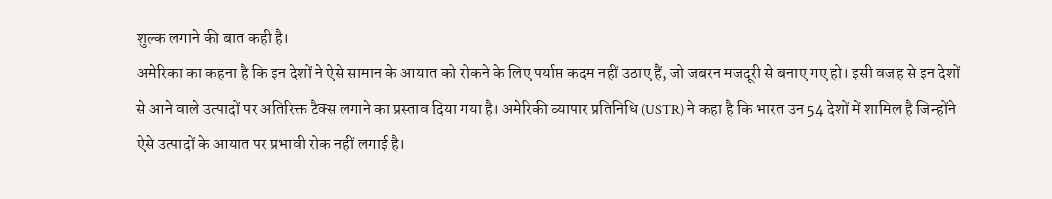शुल्क लगाने की बात कही है।
अमेरिका का कहना है कि इन देशों ने ऐसे सामान के आयात को रोकने के लिए पर्याप्त कदम नहीं उठाए हैं, जो जबरन मजदूरी से बनाए गए हो। इसी वजह से इन देशों से आने वाले उत्पादों पर अतिरिक्त टैक्स लगाने का प्रस्ताव दिया गया है। अमेरिकी व्यापार प्रतिनिधि (USTR) ने कहा है कि भारत उन 54 देशों में शामिल है जिन्होंने ऐसे उत्पादों के आयात पर प्रभावी रोक नहीं लगाई है।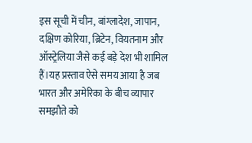इस सूची में चीन, बांग्लादेश, जापान, दक्षिण कोरिया, ब्रिटेन, वियतनाम और ऑस्ट्रेलिया जैसे कई बड़े देश भी शामिल हैं।यह प्रस्ताव ऐसे समय आया है जब भारत और अमेरिका के बीच व्यापार समझौते को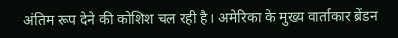अंतिम रूप देने की कोशिश चल रही है। अमेरिका के मुख्य वार्ताकार ब्रेंडन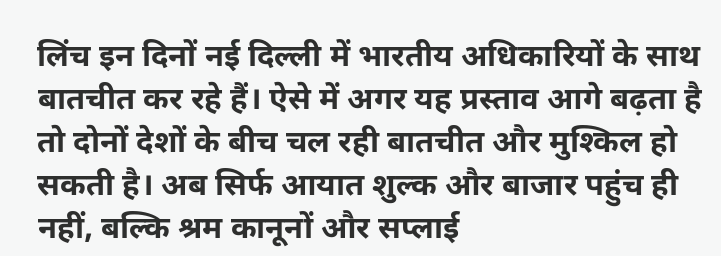लिंच इन दिनों नई दिल्ली में भारतीय अधिकारियों के साथ बातचीत कर रहे हैं। ऐसे में अगर यह प्रस्ताव आगे बढ़ता है तो दोनों देशों के बीच चल रही बातचीत और मुश्किल हो सकती है। अब सिर्फ आयात शुल्क और बाजार पहुंच ही नहीं, बल्कि श्रम कानूनों और सप्लाई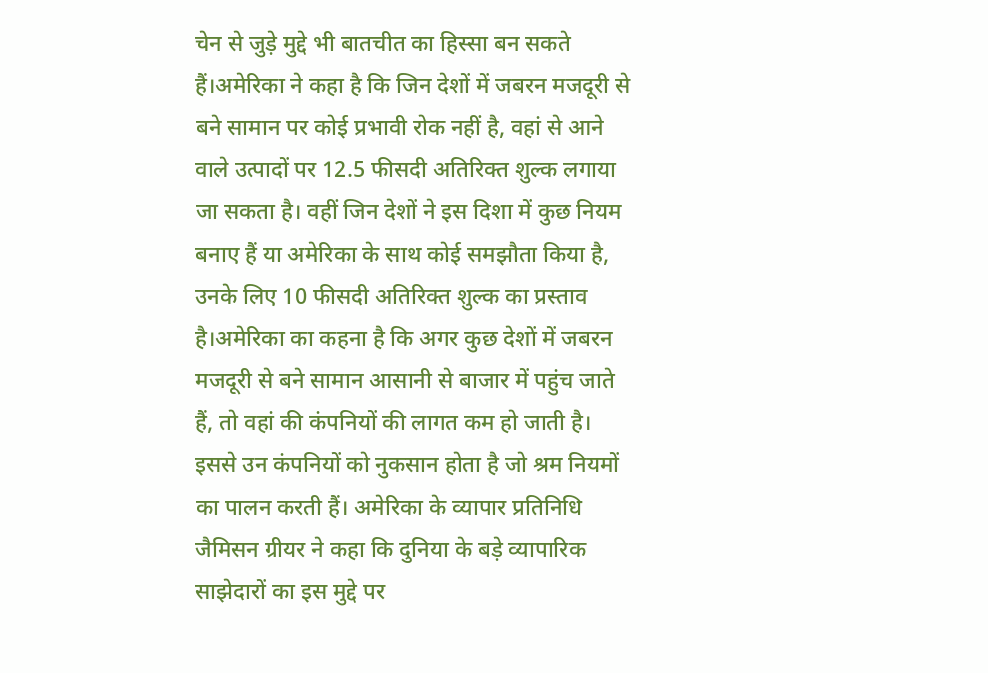चेन से जुड़े मुद्दे भी बातचीत का हिस्सा बन सकते हैं।अमेरिका ने कहा है कि जिन देशों में जबरन मजदूरी से बने सामान पर कोई प्रभावी रोक नहीं है, वहां से आने वाले उत्पादों पर 12.5 फीसदी अतिरिक्त शुल्क लगाया जा सकता है। वहीं जिन देशों ने इस दिशा में कुछ नियम बनाए हैं या अमेरिका के साथ कोई समझौता किया है, उनके लिए 10 फीसदी अतिरिक्त शुल्क का प्रस्ताव है।अमेरिका का कहना है कि अगर कुछ देशों में जबरन मजदूरी से बने सामान आसानी से बाजार में पहुंच जाते हैं, तो वहां की कंपनियों की लागत कम हो जाती है। इससे उन कंपनियों को नुकसान होता है जो श्रम नियमों का पालन करती हैं। अमेरिका के व्यापार प्रतिनिधि जैमिसन ग्रीयर ने कहा कि दुनिया के बड़े व्यापारिक साझेदारों का इस मुद्दे पर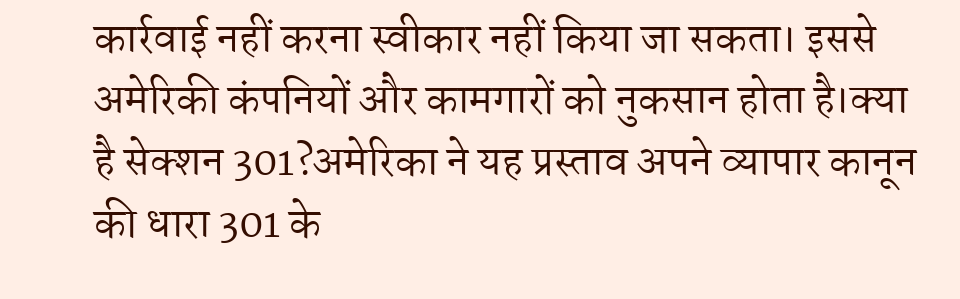कार्रवाई नहीं करना स्वीकार नहीं किया जा सकता। इससे अमेरिकी कंपनियों और कामगारों को नुकसान होता है।क्या है सेक्शन 301?अमेरिका ने यह प्रस्ताव अपने व्यापार कानून की धारा 301 के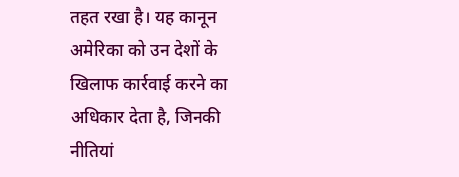तहत रखा है। यह कानून अमेरिका को उन देशों के खिलाफ कार्रवाई करने का अधिकार देता है, जिनकी नीतियां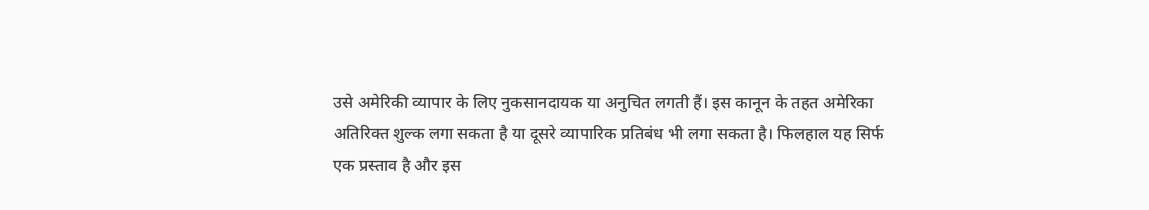उसे अमेरिकी व्यापार के लिए नुकसानदायक या अनुचित लगती हैं। इस कानून के तहत अमेरिका अतिरिक्त शुल्क लगा सकता है या दूसरे व्यापारिक प्रतिबंध भी लगा सकता है। फिलहाल यह सिर्फ एक प्रस्ताव है और इस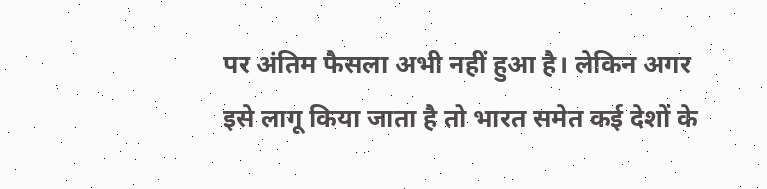पर अंतिम फैसला अभी नहीं हुआ है। लेकिन अगर इसे लागू किया जाता है तो भारत समेत कई देशों के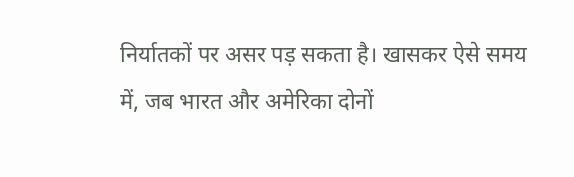निर्यातकों पर असर पड़ सकता है। खासकर ऐसे समय में, जब भारत और अमेरिका दोनों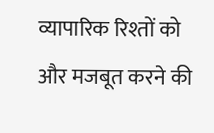व्यापारिक रिश्तों को और मजबूत करने की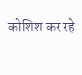कोशिश कर रहे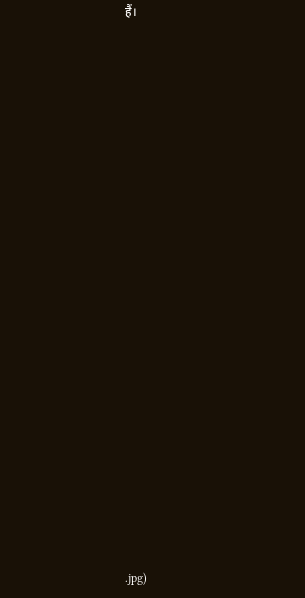हैं।

























.jpg)